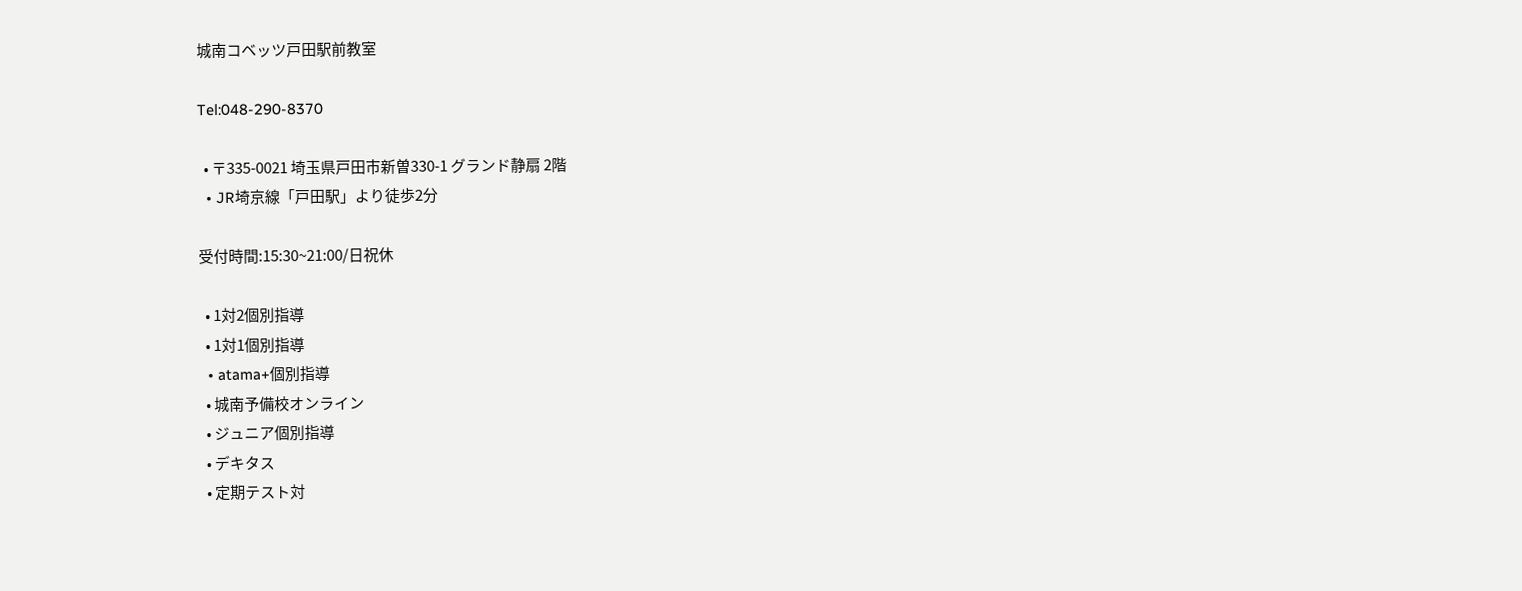城南コベッツ戸田駅前教室

Tel:048-290-8370

  • 〒335-0021 埼玉県戸田市新曽330-1 グランド静扇 2階
  • JR埼京線「戸田駅」より徒歩2分

受付時間:15:30~21:00/日祝休

  • 1対2個別指導
  • 1対1個別指導
  • atama+個別指導
  • 城南予備校オンライン
  • ジュニア個別指導
  • デキタス
  • 定期テスト対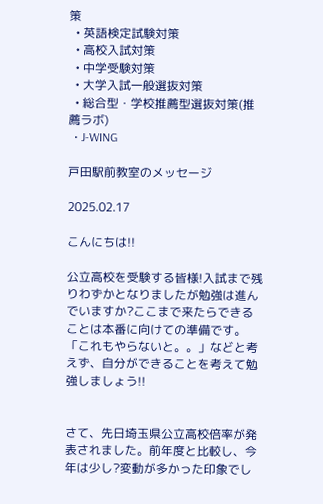策
  • 英語検定試験対策
  • 高校入試対策
  • 中学受験対策
  • 大学入試一般選抜対策
  • 総合型・学校推薦型選抜対策(推薦ラボ)
  • J-WING

戸田駅前教室のメッセージ

2025.02.17

こんにちは!!

公立高校を受験する皆様!入試まで残りわずかとなりましたが勉強は進んでいますか?ここまで来たらできることは本番に向けての準備です。「これもやらないと。。」などと考えず、自分ができることを考えて勉強しましょう!!


さて、先日埼玉県公立高校倍率が発表されました。前年度と比較し、今年は少し?変動が多かった印象でし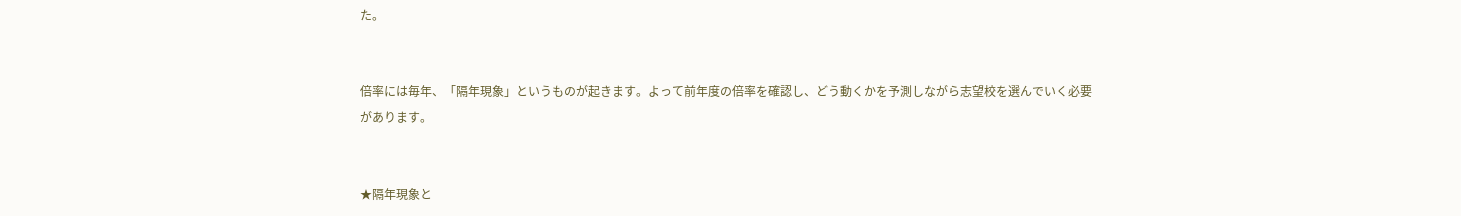た。


倍率には毎年、「隔年現象」というものが起きます。よって前年度の倍率を確認し、どう動くかを予測しながら志望校を選んでいく必要があります。


★隔年現象と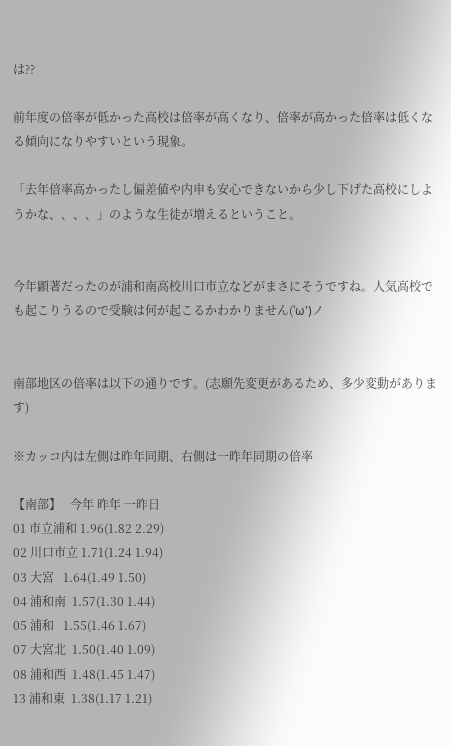は??

前年度の倍率が低かった高校は倍率が高くなり、倍率が高かった倍率は低くなる傾向になりやすいという現象。

「去年倍率高かったし偏差値や内申も安心できないから少し下げた高校にしようかな、、、、」のような生徒が増えるということ。


今年顕著だったのが浦和南高校川口市立などがまさにそうですね。人気高校でも起こりうるので受験は何が起こるかわかりません('ω')ノ


南部地区の倍率は以下の通りです。(志願先変更があるため、多少変動があります)

※カッコ内は左側は昨年同期、右側は一昨年同期の倍率

【南部】   今年 昨年 一昨日
01 市立浦和 1.96(1.82 2.29)
02 川口市立 1.71(1.24 1.94)
03 大宮   1.64(1.49 1.50)
04 浦和南  1.57(1.30 1.44)
05 浦和   1.55(1.46 1.67)
07 大宮北  1.50(1.40 1.09)
08 浦和西  1.48(1.45 1.47)
13 浦和東  1.38(1.17 1.21)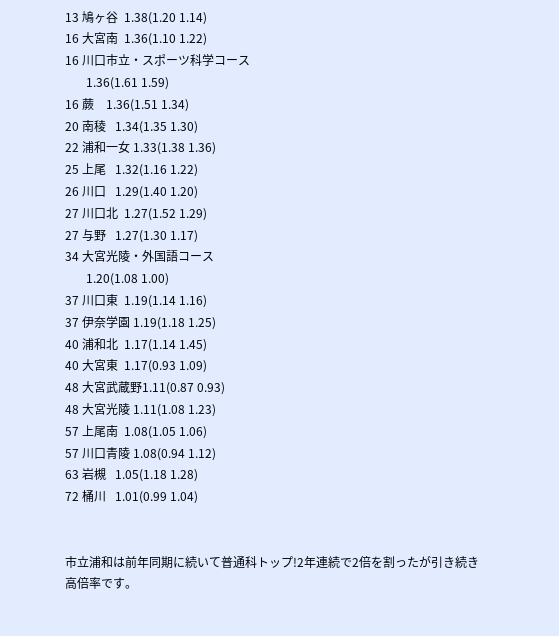13 鳩ヶ谷  1.38(1.20 1.14)
16 大宮南  1.36(1.10 1.22)
16 川口市立・スポーツ科学コース
       1.36(1.61 1.59)
16 蕨    1.36(1.51 1.34)
20 南稜   1.34(1.35 1.30)
22 浦和一女 1.33(1.38 1.36)
25 上尾   1.32(1.16 1.22)
26 川口   1.29(1.40 1.20)
27 川口北  1.27(1.52 1.29)
27 与野   1.27(1.30 1.17)
34 大宮光陵・外国語コース
       1.20(1.08 1.00)
37 川口東  1.19(1.14 1.16)
37 伊奈学園 1.19(1.18 1.25)
40 浦和北  1.17(1.14 1.45)
40 大宮東  1.17(0.93 1.09)
48 大宮武蔵野1.11(0.87 0.93)
48 大宮光陵 1.11(1.08 1.23)
57 上尾南  1.08(1.05 1.06)
57 川口青陵 1.08(0.94 1.12)
63 岩槻   1.05(1.18 1.28)
72 桶川   1.01(0.99 1.04)


市立浦和は前年同期に続いて普通科トップ!2年連続で2倍を割ったが引き続き高倍率です。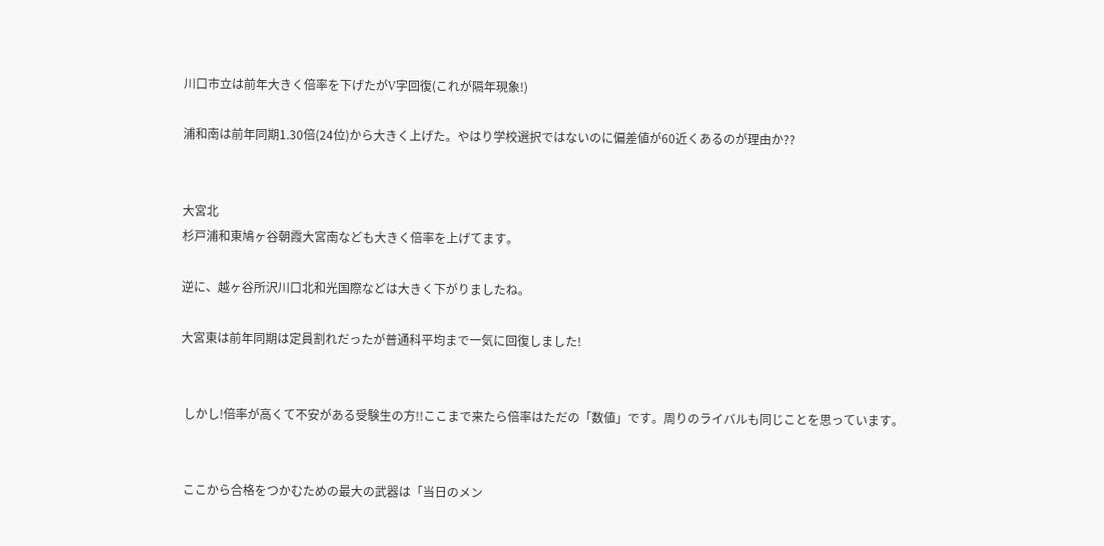川口市立は前年大きく倍率を下げたがV字回復(これが隔年現象!)

浦和南は前年同期1.30倍(24位)から大きく上げた。やはり学校選択ではないのに偏差値が60近くあるのが理由か??


大宮北
杉戸浦和東鳩ヶ谷朝霞大宮南なども大きく倍率を上げてます。

逆に、越ヶ谷所沢川口北和光国際などは大きく下がりましたね。

大宮東は前年同期は定員割れだったが普通科平均まで一気に回復しました!


 しかし!倍率が高くて不安がある受験生の方!!ここまで来たら倍率はただの「数値」です。周りのライバルも同じことを思っています。


 ここから合格をつかむための最大の武器は「当日のメン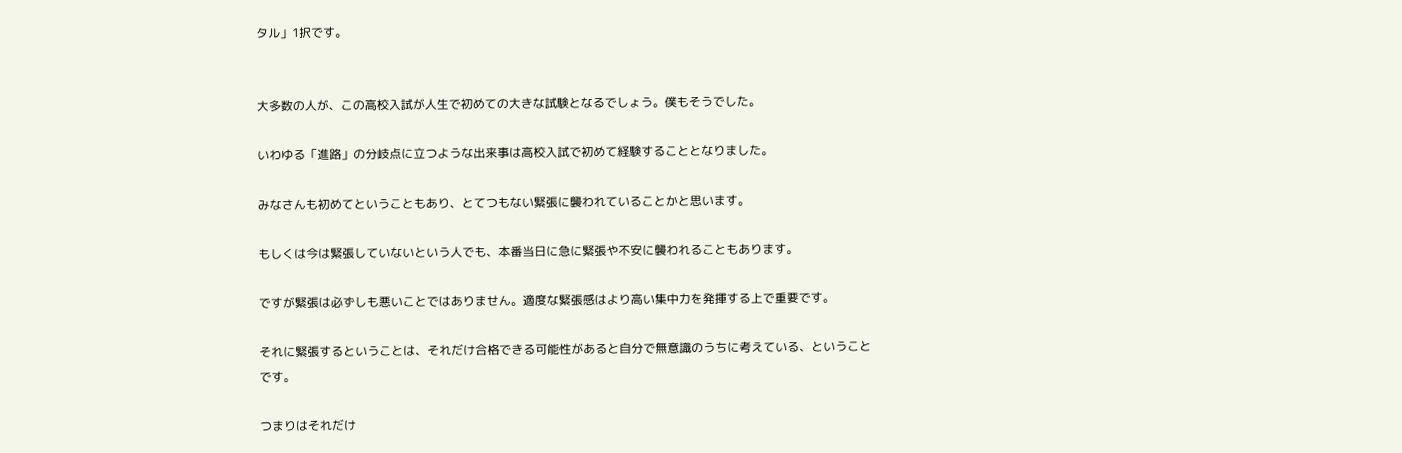タル」1択です。


大多数の人が、この高校入試が人生で初めての大きな試験となるでしょう。僕もそうでした。

いわゆる「進路」の分岐点に立つような出来事は高校入試で初めて経験することとなりました。

みなさんも初めてということもあり、とてつもない緊張に襲われていることかと思います。

もしくは今は緊張していないという人でも、本番当日に急に緊張や不安に襲われることもあります。

ですが緊張は必ずしも悪いことではありません。適度な緊張感はより高い集中力を発揮する上で重要です。

それに緊張するということは、それだけ合格できる可能性があると自分で無意識のうちに考えている、ということです。

つまりはそれだけ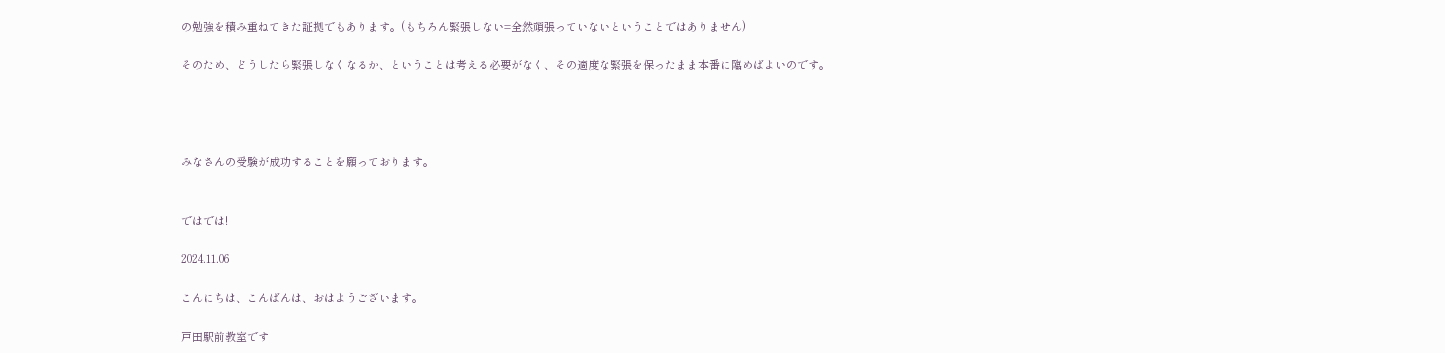の勉強を積み重ねてきた証拠でもあります。(もちろん緊張しない=全然頑張っていないということではありません)

そのため、どうしたら緊張しなくなるか、ということは考える必要がなく、その適度な緊張を保ったまま本番に臨めばよいのです。




みなさんの受験が成功することを願っております。


ではでは!

2024.11.06

こんにちは、こんばんは、おはようございます。

戸田駅前教室です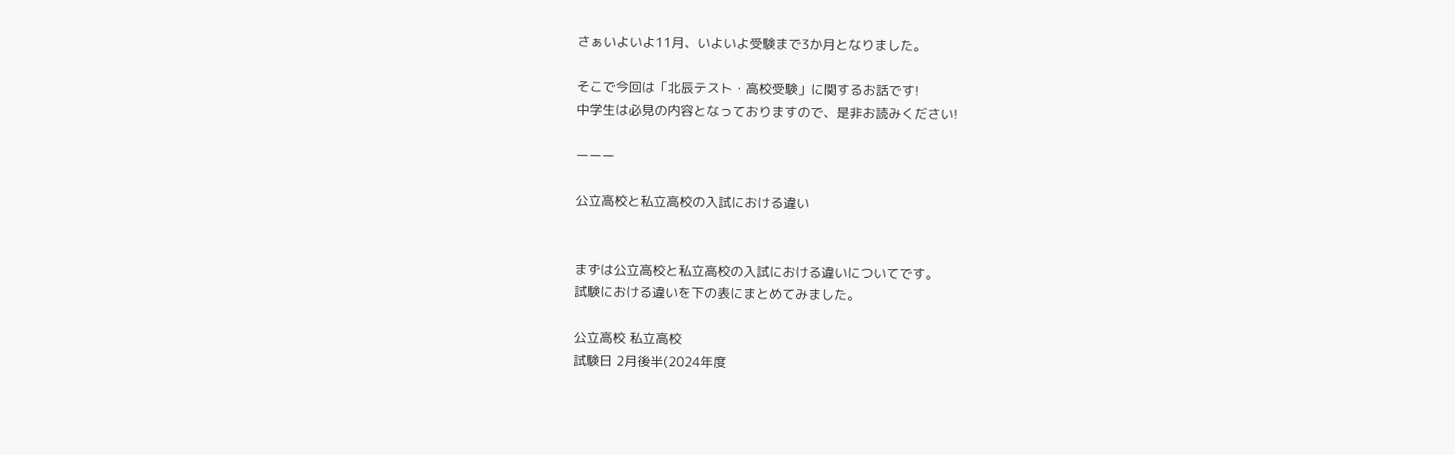さぁいよいよ11月、いよいよ受験まで3か月となりました。

そこで今回は「北辰テスト・高校受験」に関するお話です!
中学生は必見の内容となっておりますので、是非お読みください!

ーーー

公立高校と私立高校の入試における違い


まずは公立高校と私立高校の入試における違いについてです。
試験における違いを下の表にまとめてみました。

公立高校 私立高校
試験日 2月後半(2024年度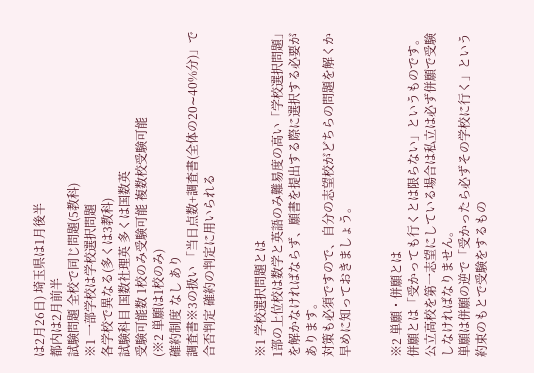は2月26日) 埼玉県は1月後半
都内は2月前半
試験問題 全校で同じ問題(5教科)
※1 一部学校は学校選択問題
各学校で異なる(多くは3教科)
試験科目 国数社理英 多くは国数英
受験可能数 1校のみ受験可能 複数校受験可能
(※2 単願は1校のみ)
確約制度 なし あり
調査書※3の扱い 「当日点数+調査書(全体の20∼40%分)」で合否判定 確約の判定に用いられる


※1 学校選択問題とは
1部の上位校は数学と英語のみ難易度の高い「学校選択問題」を解かなければならず、願書を提出する際に選択する必要があります。
対策も必須ですので、自分の志望校がどちらの問題を解くか早めに知っておきましょう。


※2 単願・併願とは
併願とは「受かっても行くとは限らない」というものです。
公立高校を第一志望にしている場合は私立は必ず併願で受験しなければなりません。
単願は併願の逆で「受かったら必ずその学校に行く」という約束のもとで受験をするもの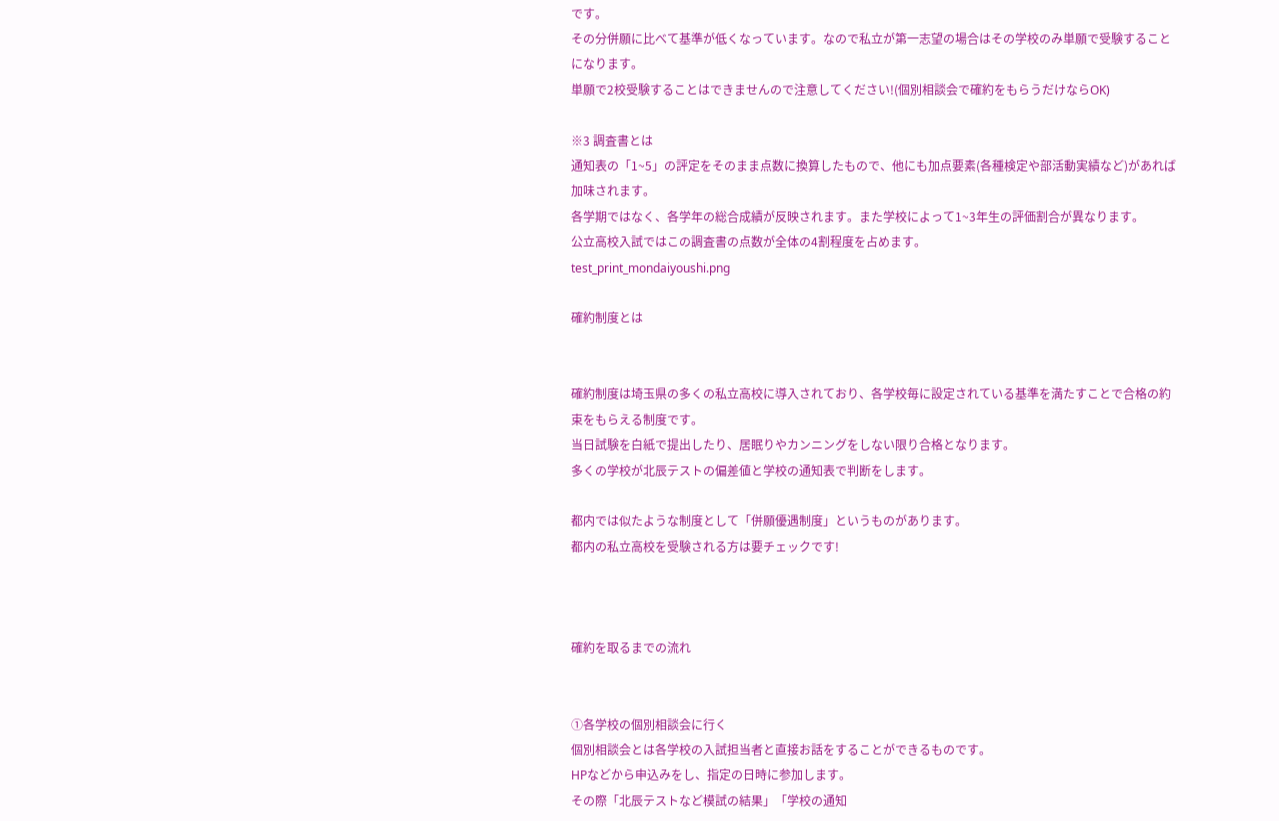です。
その分併願に比べて基準が低くなっています。なので私立が第一志望の場合はその学校のみ単願で受験することになります。
単願で2校受験することはできませんので注意してください!(個別相談会で確約をもらうだけならOK)

※3 調査書とは
通知表の「1~5」の評定をそのまま点数に換算したもので、他にも加点要素(各種検定や部活動実績など)があれば加味されます。
各学期ではなく、各学年の総合成績が反映されます。また学校によって1~3年生の評価割合が異なります。
公立高校入試ではこの調査書の点数が全体の4割程度を占めます。
test_print_mondaiyoushi.png

確約制度とは


確約制度は埼玉県の多くの私立高校に導入されており、各学校毎に設定されている基準を満たすことで合格の約束をもらえる制度です。
当日試験を白紙で提出したり、居眠りやカンニングをしない限り合格となります。
多くの学校が北辰テストの偏差値と学校の通知表で判断をします。

都内では似たような制度として「併願優遇制度」というものがあります。
都内の私立高校を受験される方は要チェックです!



確約を取るまでの流れ


①各学校の個別相談会に行く
個別相談会とは各学校の入試担当者と直接お話をすることができるものです。
HPなどから申込みをし、指定の日時に参加します。
その際「北辰テストなど模試の結果」「学校の通知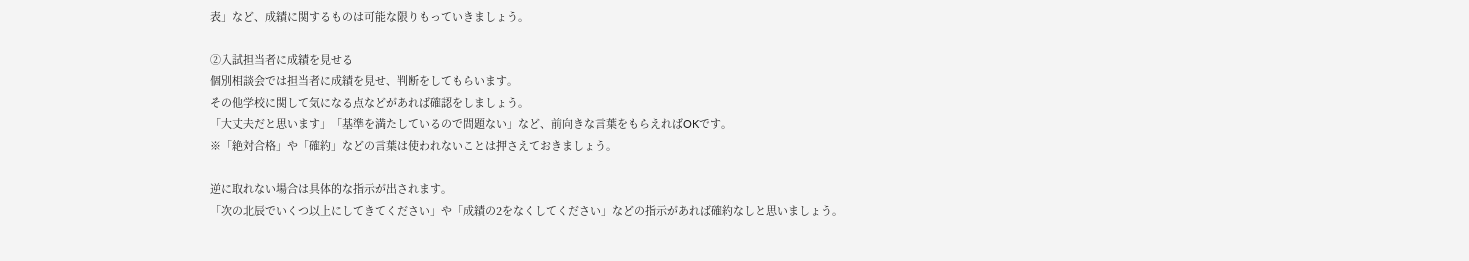表」など、成績に関するものは可能な限りもっていきましょう。

②入試担当者に成績を見せる
個別相談会では担当者に成績を見せ、判断をしてもらいます。
その他学校に関して気になる点などがあれば確認をしましょう。
「大丈夫だと思います」「基準を満たしているので問題ない」など、前向きな言葉をもらえればOKです。
※「絶対合格」や「確約」などの言葉は使われないことは押さえておきましょう。

逆に取れない場合は具体的な指示が出されます。
「次の北辰でいくつ以上にしてきてください」や「成績の2をなくしてください」などの指示があれば確約なしと思いましょう。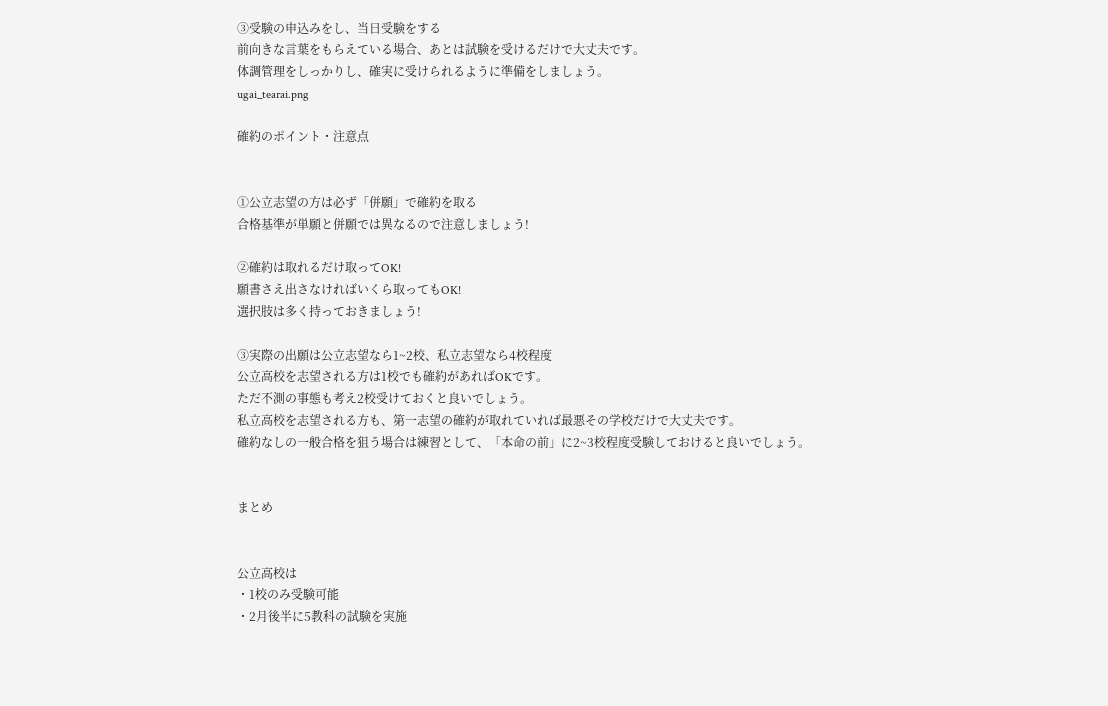③受験の申込みをし、当日受験をする
前向きな言葉をもらえている場合、あとは試験を受けるだけで大丈夫です。
体調管理をしっかりし、確実に受けられるように準備をしましょう。
ugai_tearai.png

確約のポイント・注意点


①公立志望の方は必ず「併願」で確約を取る
合格基準が単願と併願では異なるので注意しましょう!

②確約は取れるだけ取ってOK!
願書さえ出さなければいくら取ってもOK!
選択肢は多く持っておきましょう!

③実際の出願は公立志望なら1~2校、私立志望なら4校程度
公立高校を志望される方は1校でも確約があればOKです。
ただ不測の事態も考え2校受けておくと良いでしょう。
私立高校を志望される方も、第一志望の確約が取れていれば最悪その学校だけで大丈夫です。
確約なしの一般合格を狙う場合は練習として、「本命の前」に2~3校程度受験しておけると良いでしょう。


まとめ


公立高校は
・1校のみ受験可能
・2月後半に5教科の試験を実施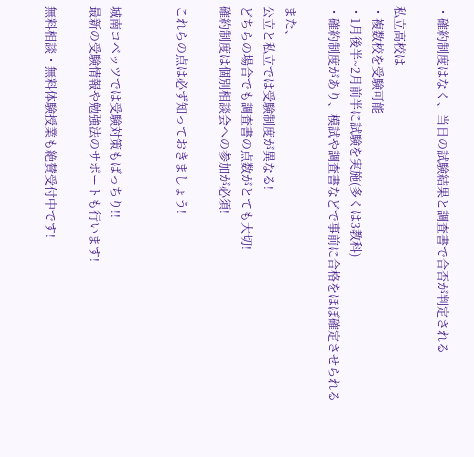・確約制度はなく、当日の試験結果と調査書で合否が判定される

私立高校は
・複数校を受験可能
・1月後半~2月前半に試験を実施(多くは3教科)
・確約制度があり、模試や調査書などで事前に合格をほぼ確定させられる

また、
公立と私立では受験制度が異なる!
どちらの場合でも調査書の点数がとても大切!
確約制度は個別相談会への参加が必須!

これらの点は必ず知っておきましょう!


城南コベッツでは受験対策もばっちり!!
最新の受験情報や勉強法のサポートも行います!

無料相談・無料体験授業も絶賛受付中です!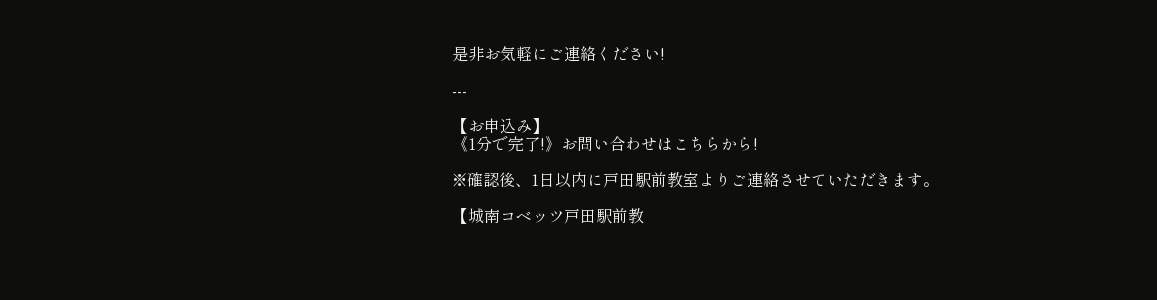是非お気軽にご連絡ください!

---

【お申込み】
《1分で完了!》お問い合わせはこちらから!

※確認後、1日以内に戸田駅前教室よりご連絡させていただきます。

【城南コベッツ戸田駅前教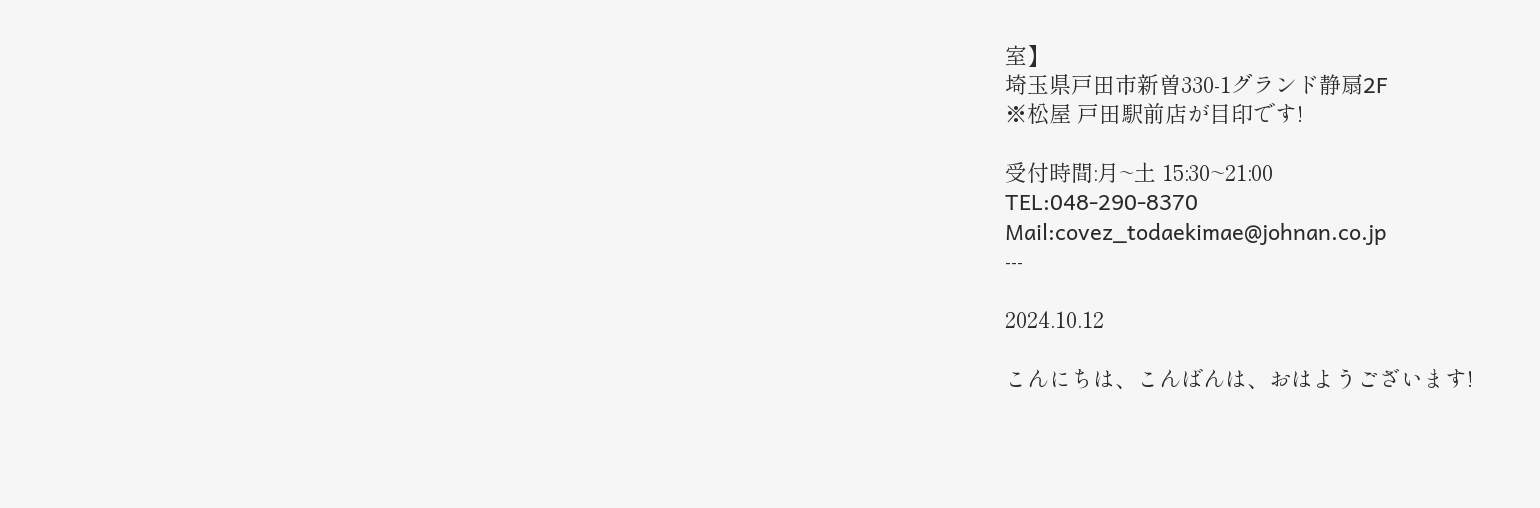室】
埼玉県戸田市新曽330-1グランド静扇2F
※松屋 戸田駅前店が目印です!

受付時間:月~土 15:30~21:00
TEL:048-290-8370
Mail:covez_todaekimae@johnan.co.jp
---

2024.10.12

こんにちは、こんばんは、おはようございます!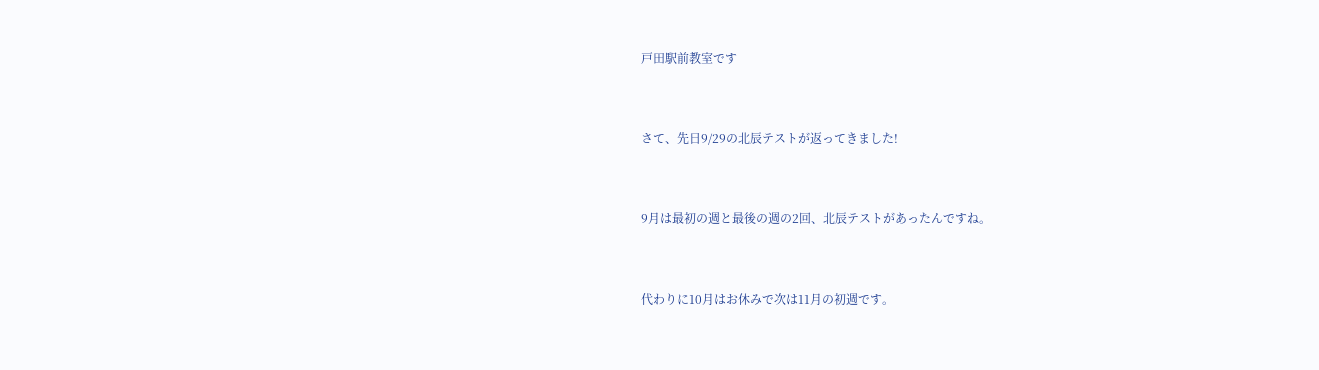戸田駅前教室です


さて、先日9/29の北辰テストが返ってきました!


9月は最初の週と最後の週の2回、北辰テストがあったんですね。


代わりに10月はお休みで次は11月の初週です。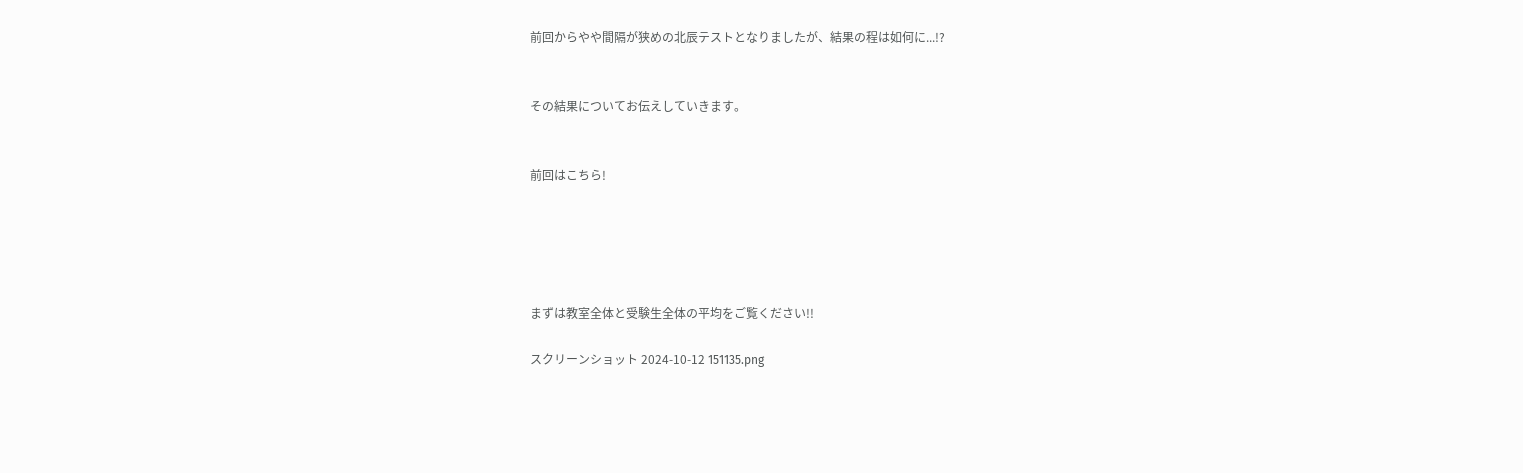前回からやや間隔が狭めの北辰テストとなりましたが、結果の程は如何に...!?


その結果についてお伝えしていきます。


前回はこちら!





まずは教室全体と受験生全体の平均をご覧ください!!

スクリーンショット 2024-10-12 151135.png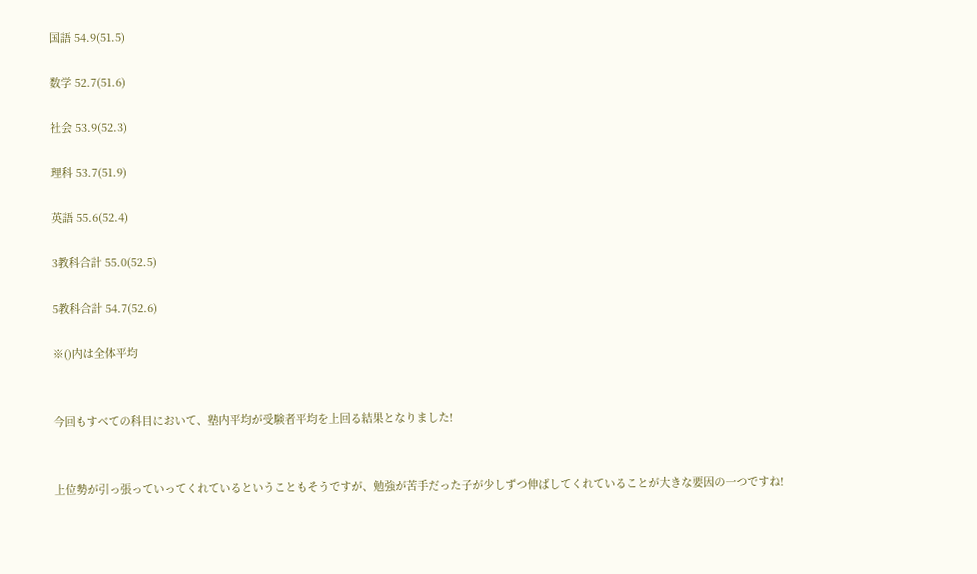国語 54.9(51.5)

数学 52.7(51.6)

社会 53.9(52.3)

理科 53.7(51.9)

英語 55.6(52.4)

3教科合計 55.0(52.5)

5教科合計 54.7(52.6)

※()内は全体平均


今回もすべての科目において、塾内平均が受験者平均を上回る結果となりました!


上位勢が引っ張っていってくれているということもそうですが、勉強が苦手だった子が少しずつ伸ばしてくれていることが大きな要因の一つですね!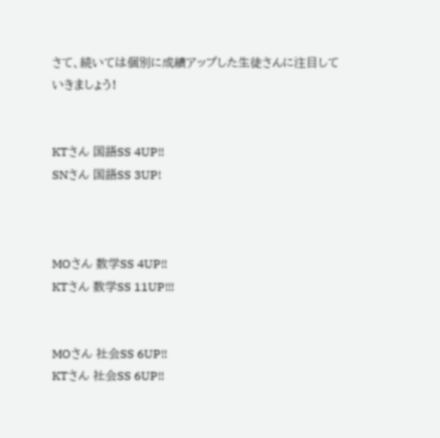さて、続いては個別に成績アップした生徒さんに注目していきましょう!


KTさん 国語SS 4UP!!
SNさん 国語SS 3UP!



MOさん 数学SS 4UP!!
KTさん 数学SS 11UP!!!


MOさん 社会SS 6UP!!
KTさん 社会SS 6UP!!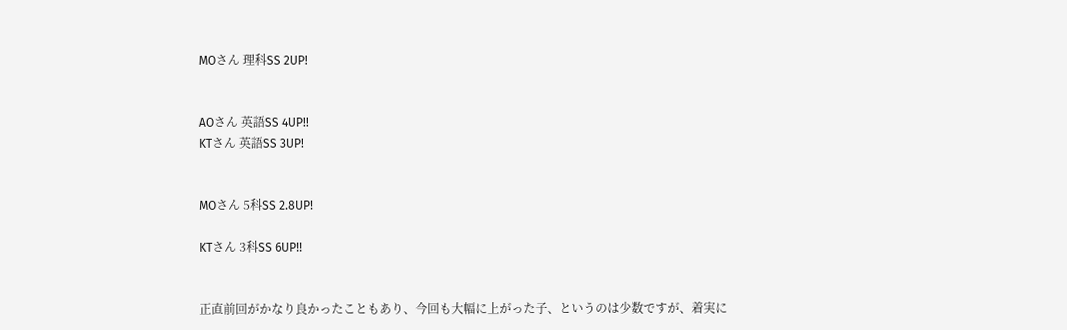MOさん 理科SS 2UP!


AOさん 英語SS 4UP!!
KTさん 英語SS 3UP!


MOさん 5科SS 2.8UP!

KTさん 3科SS 6UP!!


正直前回がかなり良かったこともあり、今回も大幅に上がった子、というのは少数ですが、着実に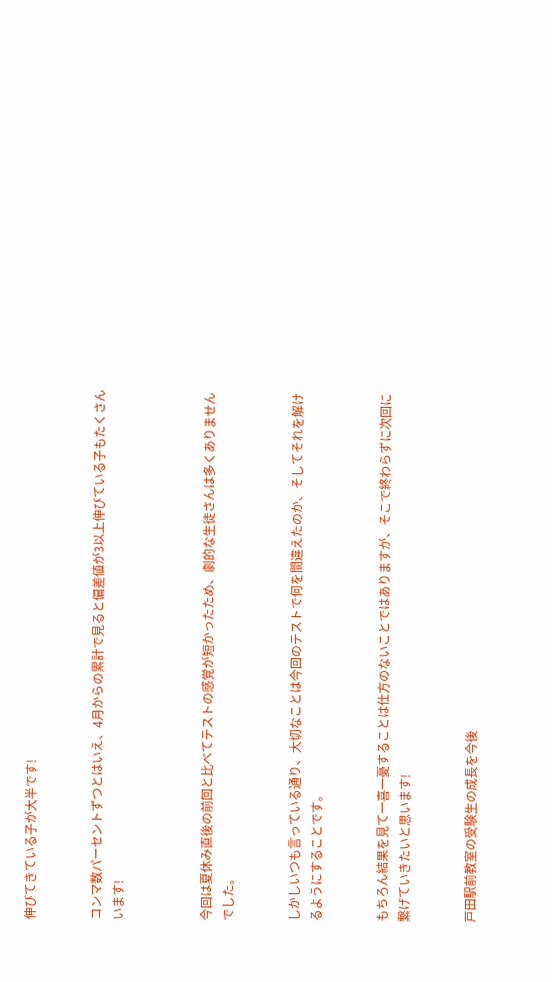伸びてきている子が大半です!


コンマ数パーセントずつとはいえ、4月からの累計で見ると偏差値が3以上伸びている子もたくさんいます!



今回は夏休み直後の前回と比べてテストの感覚が短かったため、劇的な生徒さんは多くありませんでした。


しかしいつも言っている通り、大切なことは今回のテストで何を間違えたのか、そしてそれを解けるようにすることです。


もちろん結果を見て一喜一憂することは仕方のないことではありますが、そこで終わらずに次回に繋げていきたいと思います!


戸田駅前教室の受験生の成長を今後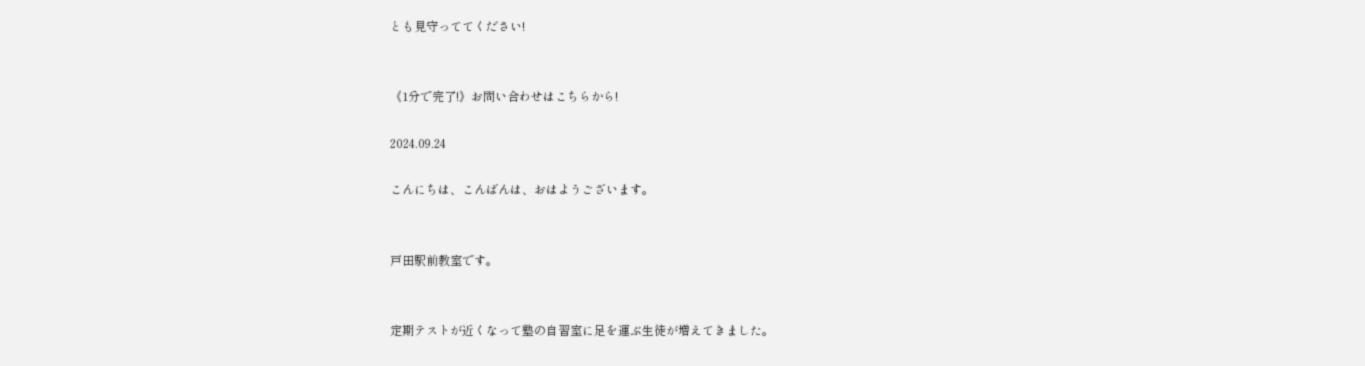とも見守っててください!


《1分で完了!》お問い合わせはこちらから!

2024.09.24

こんにちは、こんばんは、おはようございます。


戸田駅前教室です。


定期テストが近くなって塾の自習室に足を運ぶ生徒が増えてきました。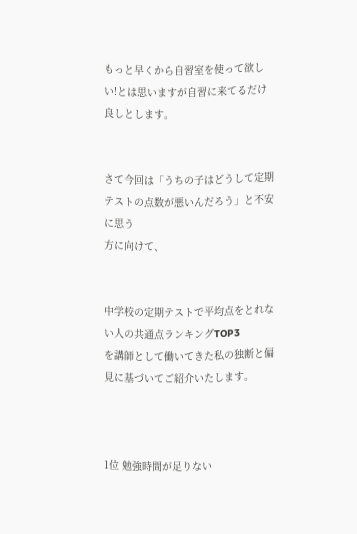もっと早くから自習室を使って欲しい!とは思いますが自習に来てるだけ良しとします。


さて今回は「うちの子はどうして定期テストの点数が悪いんだろう」と不安に思う
方に向けて、


中学校の定期テストで平均点をとれない人の共通点ランキングTOP3
を講師として働いてきた私の独断と偏見に基づいてご紹介いたします。



1位 勉強時間が足りない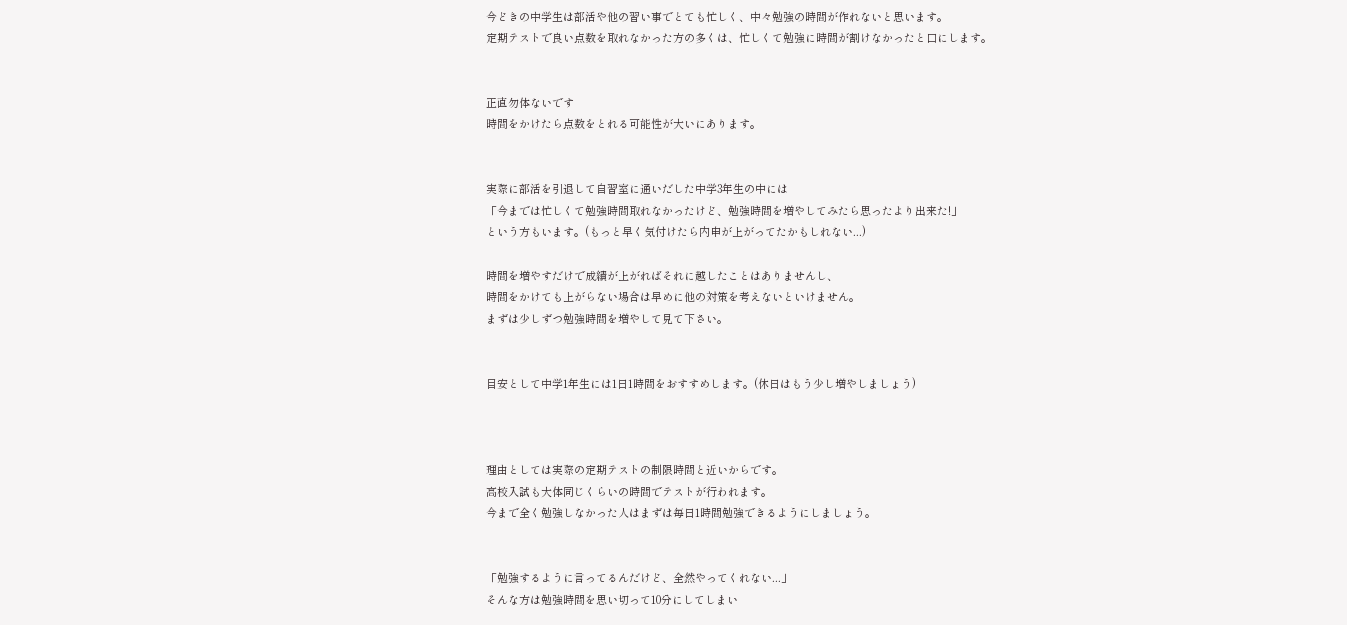今どきの中学生は部活や他の習い事でとても忙しく、中々勉強の時間が作れないと思います。
定期テストで良い点数を取れなかった方の多くは、忙しくて勉強に時間が割けなかったと口にします。


正直勿体ないです
時間をかけたら点数をとれる可能性が大いにあります。


実際に部活を引退して自習室に通いだした中学3年生の中には
「今までは忙しくて勉強時間取れなかったけど、勉強時間を増やしてみたら思ったより出来た!」
という方もいます。(もっと早く気付けたら内申が上がってたかもしれない...)

時間を増やすだけで成績が上がればそれに越したことはありませんし、
時間をかけても上がらない場合は早めに他の対策を考えないといけません。
まずは少しずつ勉強時間を増やして見て下さい。


目安として中学1年生には1日1時間をおすすめします。(休日はもう少し増やしましょう)



理由としては実際の定期テストの制限時間と近いからです。
高校入試も大体同じくらいの時間でテストが行われます。
今まで全く勉強しなかった人はまずは毎日1時間勉強できるようにしましょう。


「勉強するように言ってるんだけど、全然やってくれない...」
そんな方は勉強時間を思い切って10分にしてしまい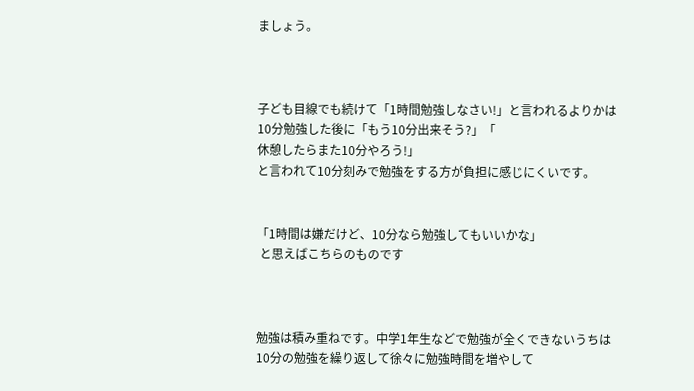ましょう。



子ども目線でも続けて「1時間勉強しなさい!」と言われるよりかは
10分勉強した後に「もう10分出来そう?」「
休憩したらまた10分やろう!」
と言われて10分刻みで勉強をする方が負担に感じにくいです。


「1時間は嫌だけど、10分なら勉強してもいいかな」
 と思えばこちらのものです



勉強は積み重ねです。中学1年生などで勉強が全くできないうちは
10分の勉強を繰り返して徐々に勉強時間を増やして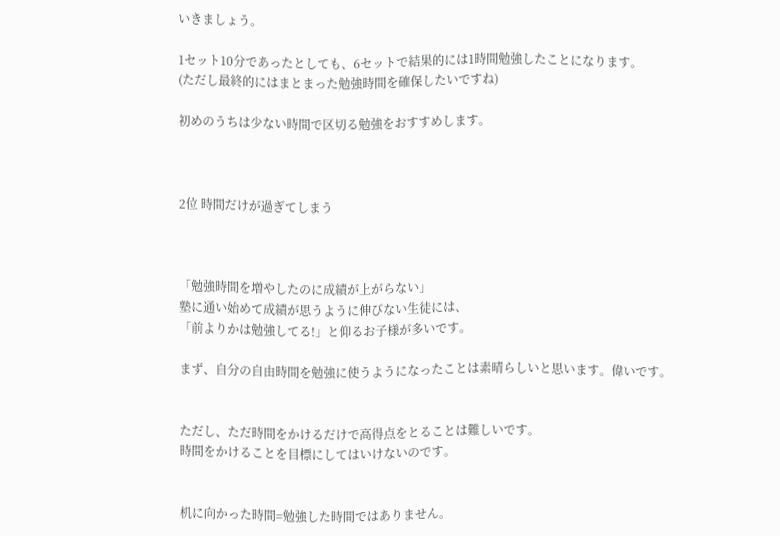いきましょう。

1セット10分であったとしても、6セットで結果的には1時間勉強したことになります。
(ただし最終的にはまとまった勉強時間を確保したいですね)

初めのうちは少ない時間で区切る勉強をおすすめします。



2位 時間だけが過ぎてしまう



「勉強時間を増やしたのに成績が上がらない」
塾に通い始めて成績が思うように伸びない生徒には、
「前よりかは勉強してる!」と仰るお子様が多いです。

まず、自分の自由時間を勉強に使うようになったことは素晴らしいと思います。偉いです。


ただし、ただ時間をかけるだけで高得点をとることは難しいです。
時間をかけることを目標にしてはいけないのです。


机に向かった時間=勉強した時間ではありません。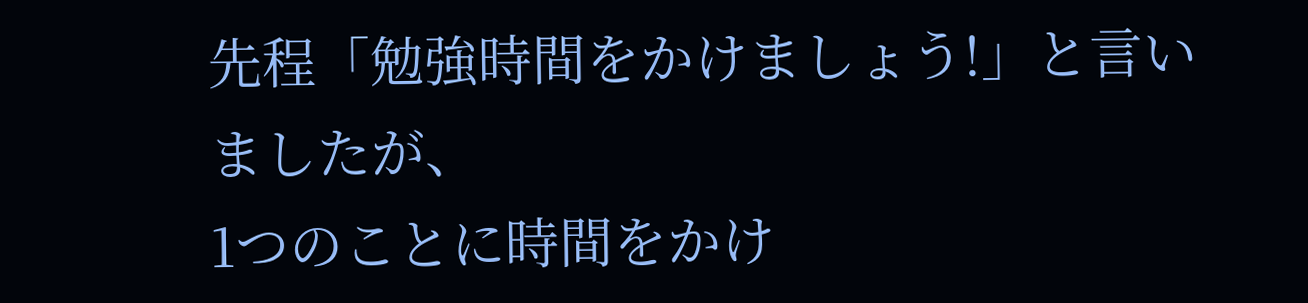先程「勉強時間をかけましょう!」と言いましたが、
1つのことに時間をかけ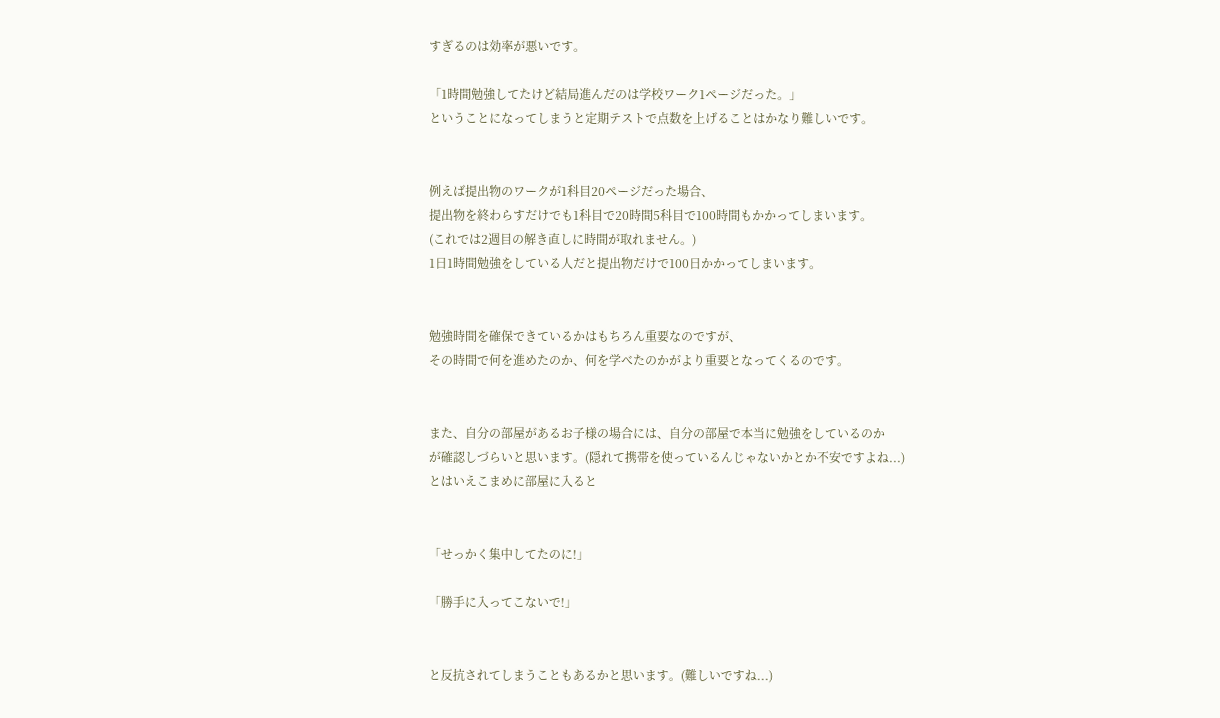すぎるのは効率が悪いです。

「1時間勉強してたけど結局進んだのは学校ワーク1ページだった。」
ということになってしまうと定期テストで点数を上げることはかなり難しいです。


例えば提出物のワークが1科目20ページだった場合、
提出物を終わらすだけでも1科目で20時間5科目で100時間もかかってしまいます。
(これでは2週目の解き直しに時間が取れません。)
1日1時間勉強をしている人だと提出物だけで100日かかってしまいます。


勉強時間を確保できているかはもちろん重要なのですが、
その時間で何を進めたのか、何を学べたのかがより重要となってくるのです。


また、自分の部屋があるお子様の場合には、自分の部屋で本当に勉強をしているのか
が確認しづらいと思います。(隠れて携帯を使っているんじゃないかとか不安ですよね...)
とはいえこまめに部屋に入ると


「せっかく集中してたのに!」

「勝手に入ってこないで!」


と反抗されてしまうこともあるかと思います。(難しいですね...)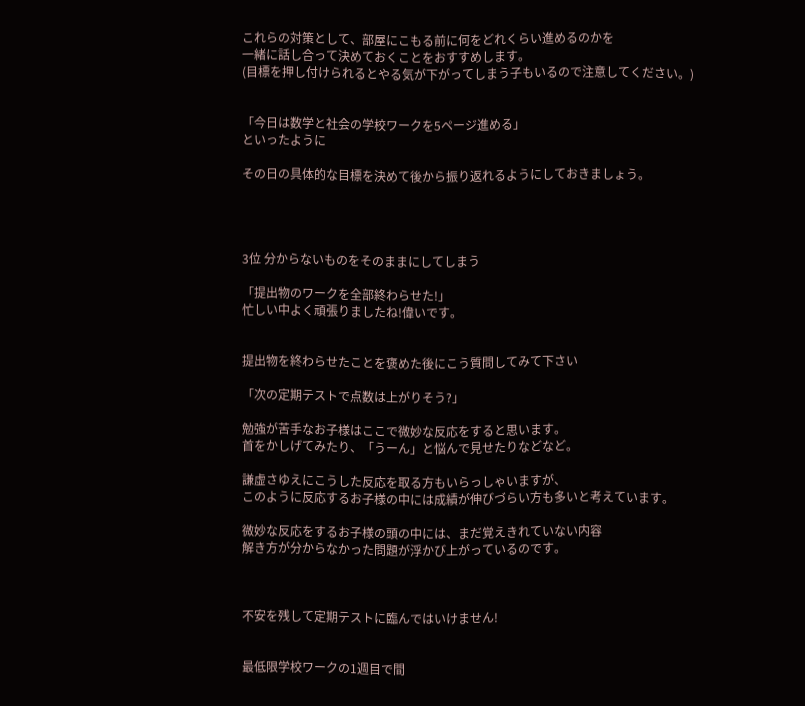これらの対策として、部屋にこもる前に何をどれくらい進めるのかを
一緒に話し合って決めておくことをおすすめします。
(目標を押し付けられるとやる気が下がってしまう子もいるので注意してください。)


「今日は数学と社会の学校ワークを5ページ進める」
といったように

その日の具体的な目標を決めて後から振り返れるようにしておきましょう。




3位 分からないものをそのままにしてしまう

「提出物のワークを全部終わらせた!」
忙しい中よく頑張りましたね!偉いです。


提出物を終わらせたことを褒めた後にこう質問してみて下さい

「次の定期テストで点数は上がりそう?」

勉強が苦手なお子様はここで微妙な反応をすると思います。
首をかしげてみたり、「うーん」と悩んで見せたりなどなど。

謙虚さゆえにこうした反応を取る方もいらっしゃいますが、
このように反応するお子様の中には成績が伸びづらい方も多いと考えています。

微妙な反応をするお子様の頭の中には、まだ覚えきれていない内容
解き方が分からなかった問題が浮かび上がっているのです。



不安を残して定期テストに臨んではいけません!


最低限学校ワークの1週目で間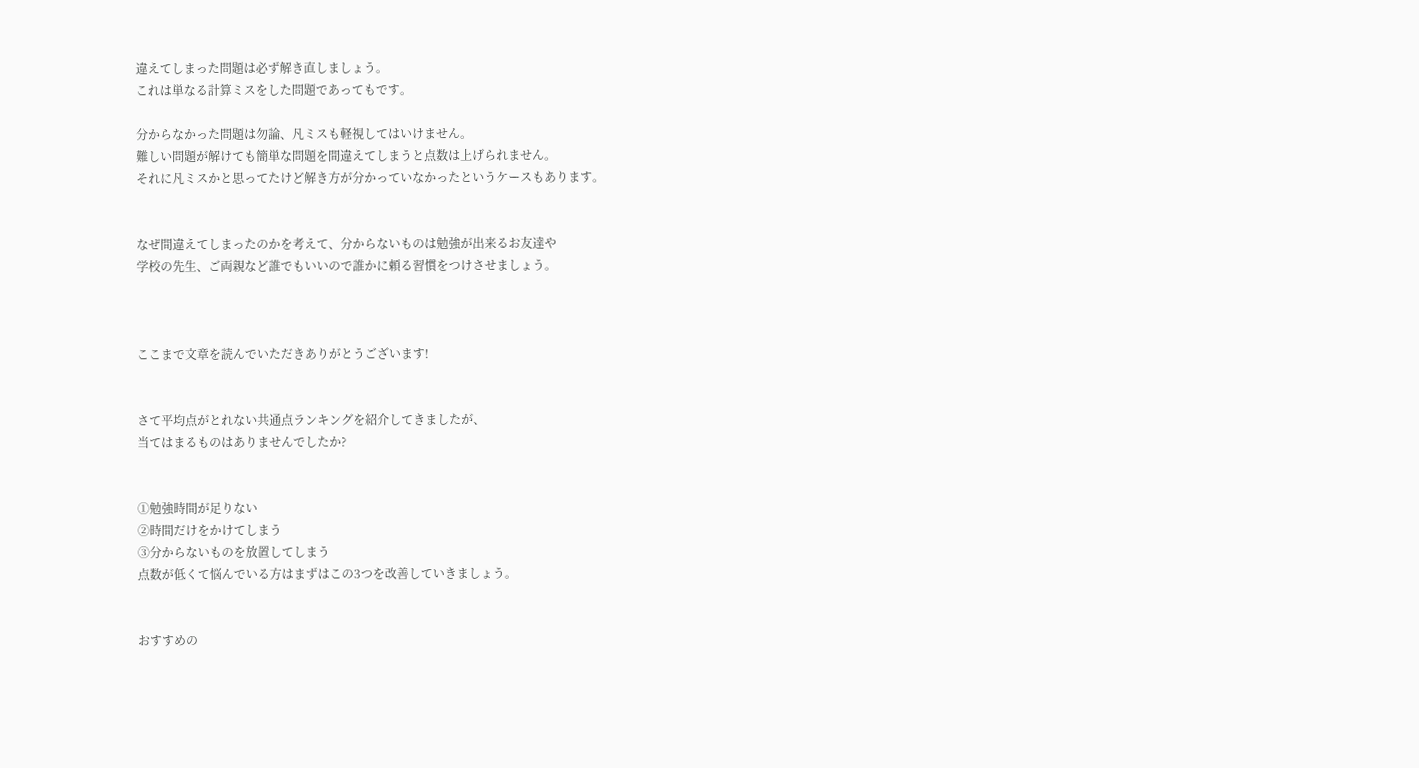違えてしまった問題は必ず解き直しましょう。
これは単なる計算ミスをした問題であってもです。

分からなかった問題は勿論、凡ミスも軽視してはいけません。
難しい問題が解けても簡単な問題を間違えてしまうと点数は上げられません。
それに凡ミスかと思ってたけど解き方が分かっていなかったというケースもあります。


なぜ間違えてしまったのかを考えて、分からないものは勉強が出来るお友達や
学校の先生、ご両親など誰でもいいので誰かに頼る習慣をつけさせましょう。



ここまで文章を読んでいただきありがとうございます!


さて平均点がとれない共通点ランキングを紹介してきましたが、
当てはまるものはありませんでしたか?


①勉強時間が足りない
②時間だけをかけてしまう
③分からないものを放置してしまう
点数が低くて悩んでいる方はまずはこの3つを改善していきましょう。


おすすめの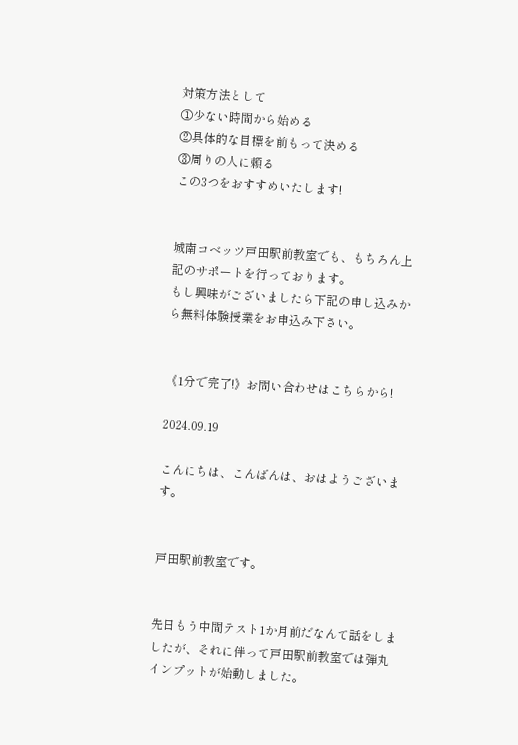対策方法として
①少ない時間から始める
②具体的な目標を前もって決める
③周りの人に頼る
この3つをおすすめいたします!


城南コベッツ戸田駅前教室でも、もちろん上記のサポートを行っております。
もし興味がございましたら下記の申し込みから無料体験授業をお申込み下さい。


《1分で完了!》お問い合わせはこちらから!

2024.09.19

こんにちは、こんばんは、おはようございます。


戸田駅前教室です。


先日もう中間テスト1か月前だなんて話をしましたが、それに伴って戸田駅前教室では弾丸インプットが始動しました。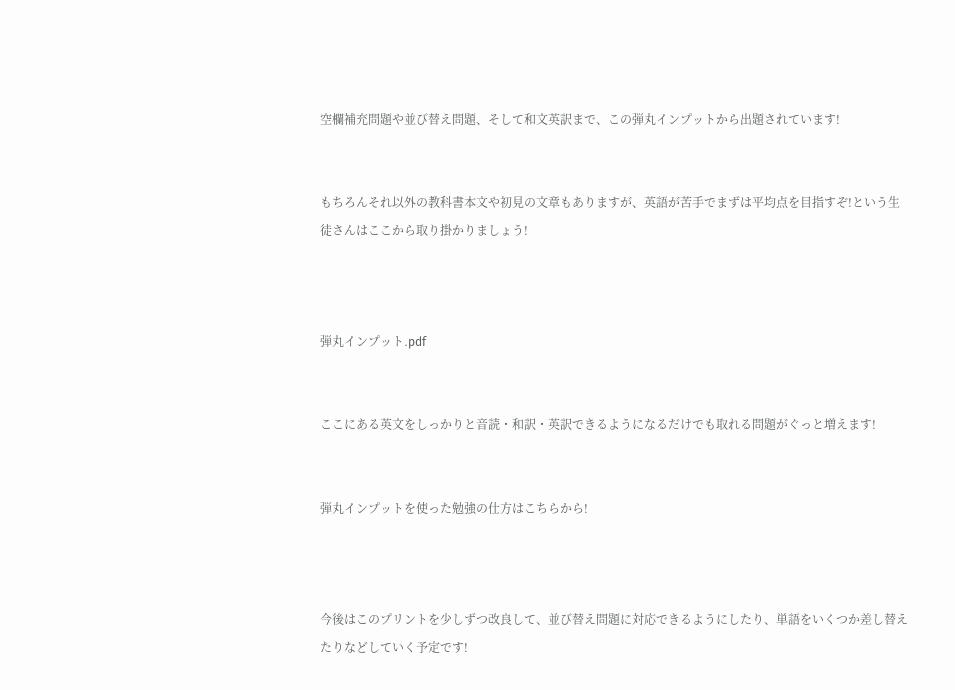空欄補充問題や並び替え問題、そして和文英訳まで、この弾丸インプットから出題されています!


もちろんそれ以外の教科書本文や初見の文章もありますが、英語が苦手でまずは平均点を目指すぞ!という生徒さんはここから取り掛かりましょう!



弾丸インプット.pdf


ここにある英文をしっかりと音読・和訳・英訳できるようになるだけでも取れる問題がぐっと増えます!


弾丸インプットを使った勉強の仕方はこちらから!



今後はこのプリントを少しずつ改良して、並び替え問題に対応できるようにしたり、単語をいくつか差し替えたりなどしていく予定です!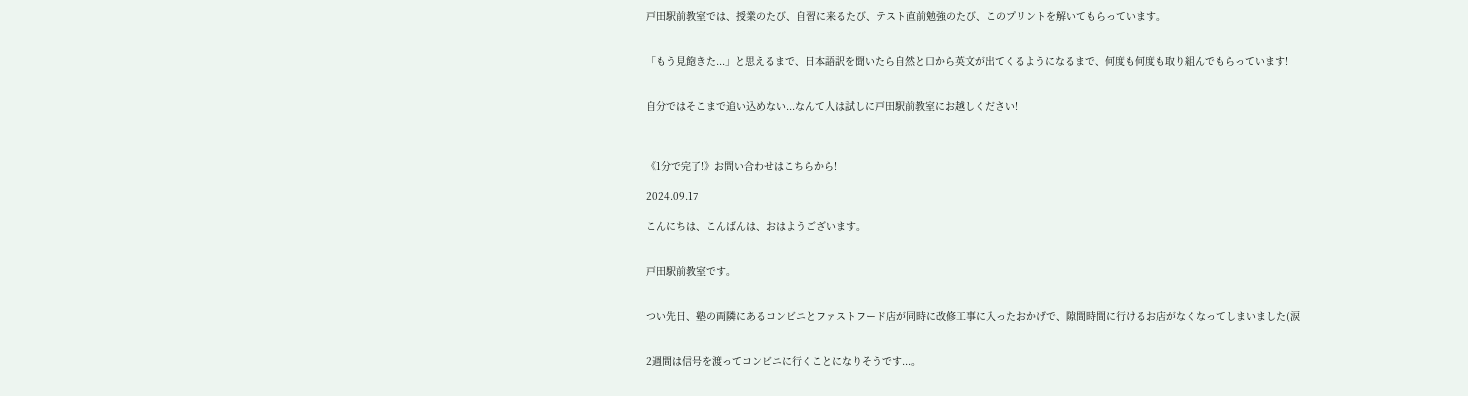戸田駅前教室では、授業のたび、自習に来るたび、テスト直前勉強のたび、このプリントを解いてもらっています。


「もう見飽きた...」と思えるまで、日本語訳を聞いたら自然と口から英文が出てくるようになるまで、何度も何度も取り組んでもらっています!


自分ではそこまで追い込めない...なんて人は試しに戸田駅前教室にお越しください!



《1分で完了!》お問い合わせはこちらから!

2024.09.17

こんにちは、こんばんは、おはようございます。


戸田駅前教室です。


つい先日、塾の両隣にあるコンビニとファストフード店が同時に改修工事に入ったおかげで、隙間時間に行けるお店がなくなってしまいました(涙


2週間は信号を渡ってコンビニに行くことになりそうです...。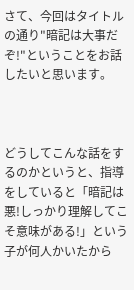さて、今回はタイトルの通り"暗記は大事だぞ!"ということをお話したいと思います。



どうしてこんな話をするのかというと、指導をしていると「暗記は悪!しっかり理解してこそ意味がある!」という子が何人かいたから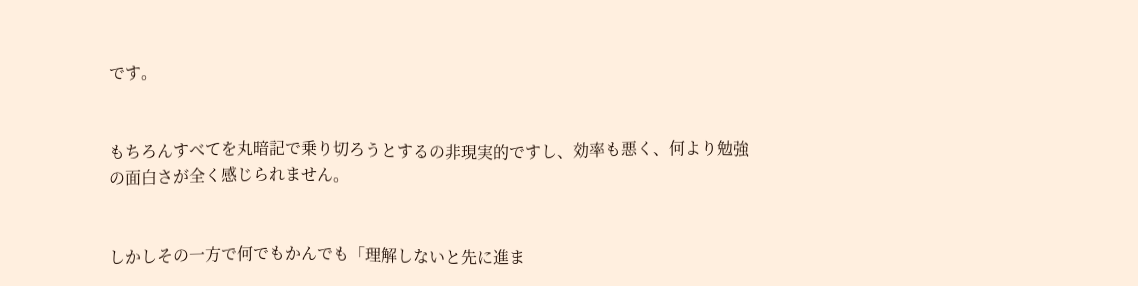です。


もちろんすべてを丸暗記で乗り切ろうとするの非現実的ですし、効率も悪く、何より勉強の面白さが全く感じられません。


しかしその一方で何でもかんでも「理解しないと先に進ま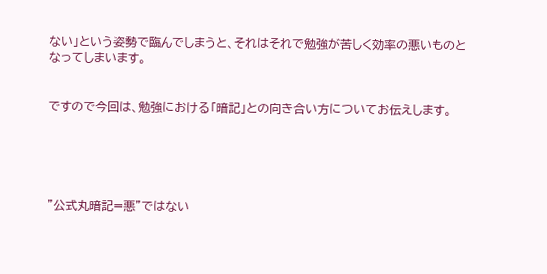ない」という姿勢で臨んでしまうと、それはそれで勉強が苦しく効率の悪いものとなってしまいます。


ですので今回は、勉強における「暗記」との向き合い方についてお伝えします。





"公式丸暗記=悪"ではない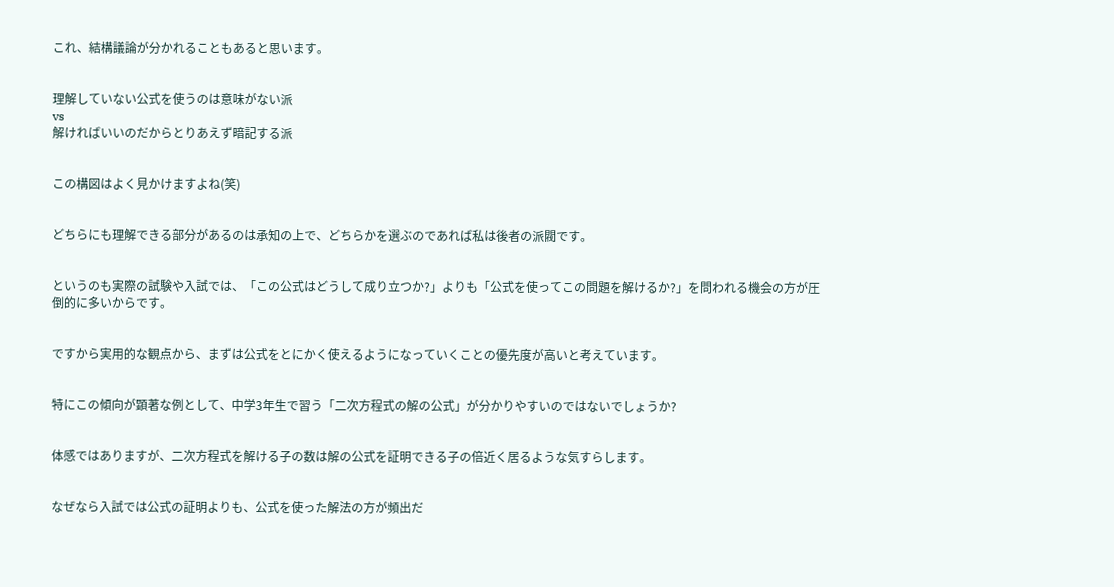これ、結構議論が分かれることもあると思います。


理解していない公式を使うのは意味がない派
vs
解ければいいのだからとりあえず暗記する派


この構図はよく見かけますよね(笑)


どちらにも理解できる部分があるのは承知の上で、どちらかを選ぶのであれば私は後者の派閥です。


というのも実際の試験や入試では、「この公式はどうして成り立つか?」よりも「公式を使ってこの問題を解けるか?」を問われる機会の方が圧倒的に多いからです。


ですから実用的な観点から、まずは公式をとにかく使えるようになっていくことの優先度が高いと考えています。


特にこの傾向が顕著な例として、中学3年生で習う「二次方程式の解の公式」が分かりやすいのではないでしょうか?


体感ではありますが、二次方程式を解ける子の数は解の公式を証明できる子の倍近く居るような気すらします。


なぜなら入試では公式の証明よりも、公式を使った解法の方が頻出だ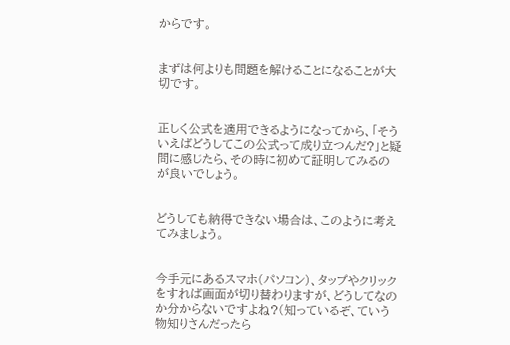からです。


まずは何よりも問題を解けることになることが大切です。


正しく公式を適用できるようになってから、「そういえばどうしてこの公式って成り立つんだ?」と疑問に感じたら、その時に初めて証明してみるのが良いでしょう。


どうしても納得できない場合は、このように考えてみましょう。


今手元にあるスマホ(パソコン)、タップやクリックをすれば画面が切り替わりますが、どうしてなのか分からないですよね?(知っているぞ、ていう物知りさんだったら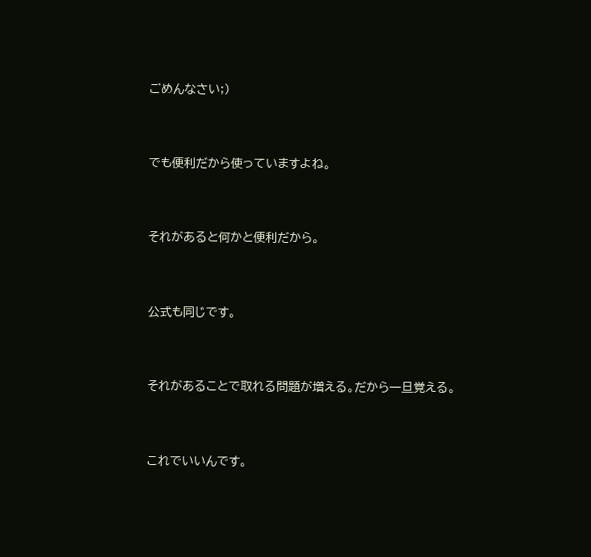ごめんなさい;)


でも便利だから使っていますよね。


それがあると何かと便利だから。


公式も同じです。


それがあることで取れる問題が増える。だから一旦覚える。


これでいいんです。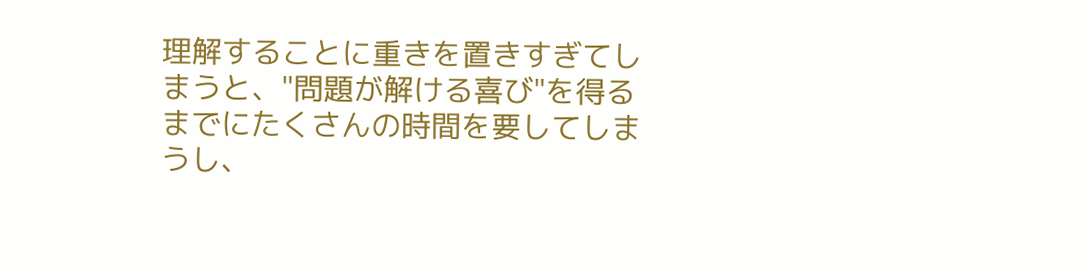理解することに重きを置きすぎてしまうと、"問題が解ける喜び"を得るまでにたくさんの時間を要してしまうし、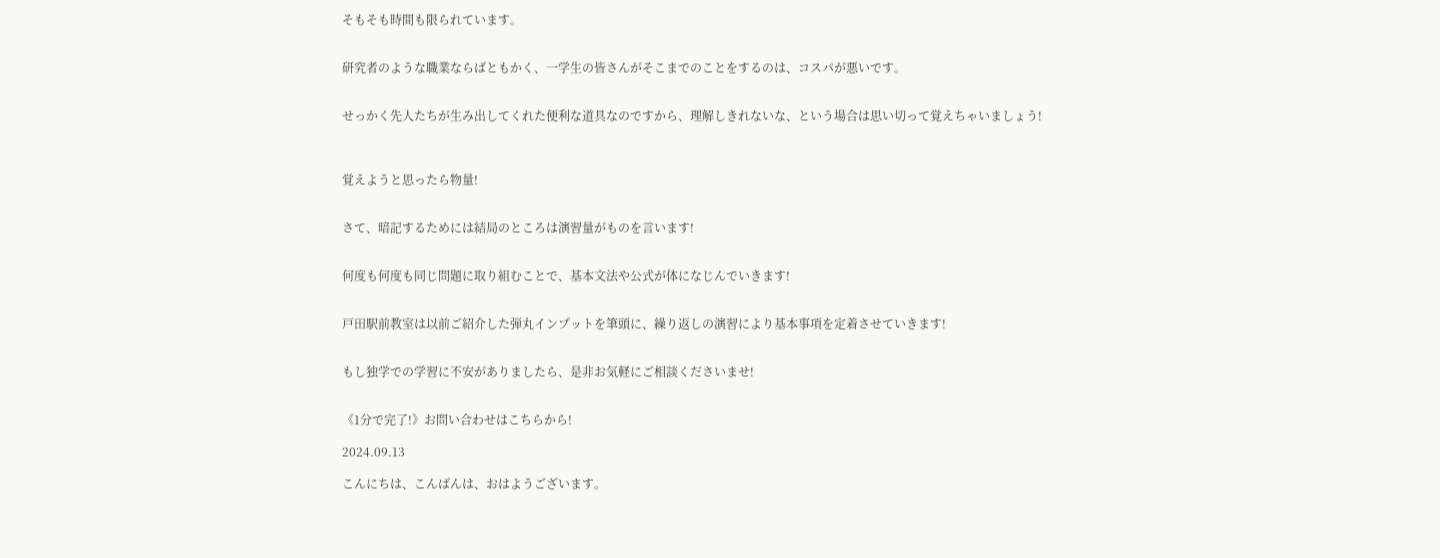そもそも時間も限られています。


研究者のような職業ならばともかく、一学生の皆さんがそこまでのことをするのは、コスパが悪いです。


せっかく先人たちが生み出してくれた便利な道具なのですから、理解しきれないな、という場合は思い切って覚えちゃいましょう!



覚えようと思ったら物量!


さて、暗記するためには結局のところは演習量がものを言います!


何度も何度も同じ問題に取り組むことで、基本文法や公式が体になじんでいきます!


戸田駅前教室は以前ご紹介した弾丸インプットを筆頭に、繰り返しの演習により基本事項を定着させていきます!


もし独学での学習に不安がありましたら、是非お気軽にご相談くださいませ!


《1分で完了!》お問い合わせはこちらから!

2024.09.13

こんにちは、こんばんは、おはようございます。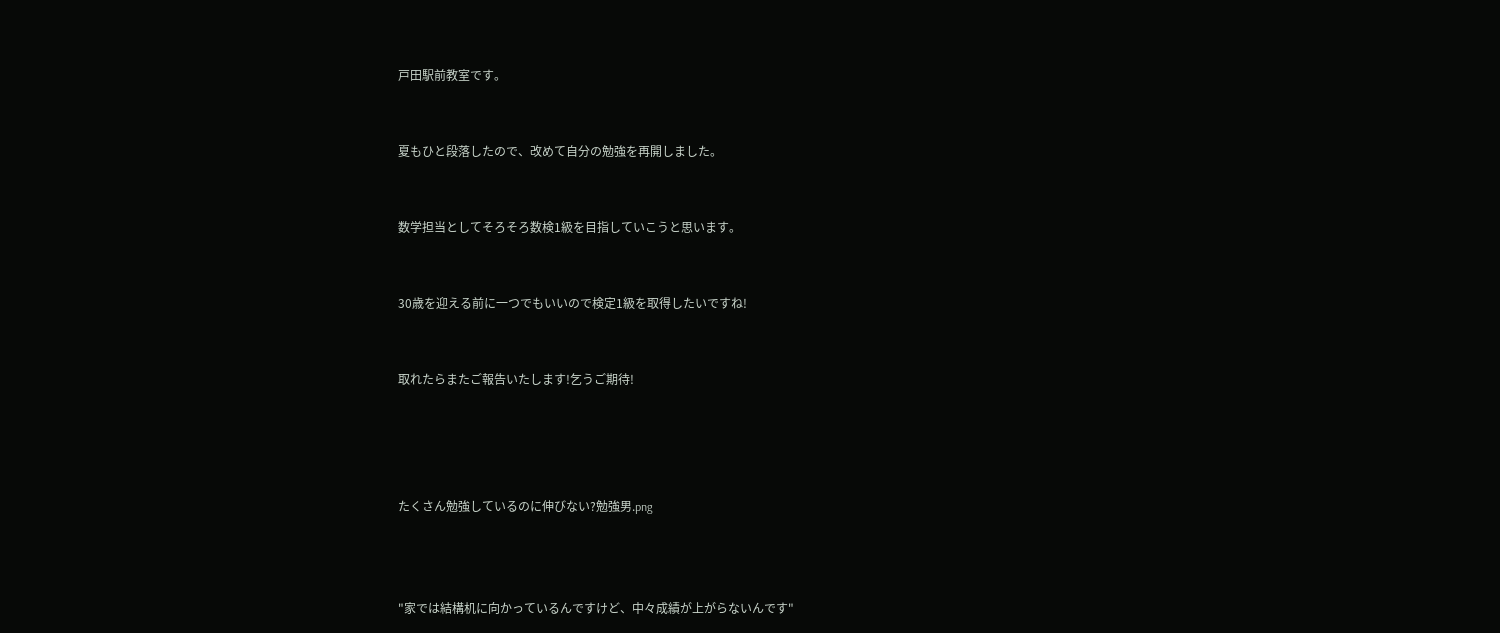戸田駅前教室です。


夏もひと段落したので、改めて自分の勉強を再開しました。


数学担当としてそろそろ数検1級を目指していこうと思います。


30歳を迎える前に一つでもいいので検定1級を取得したいですね!


取れたらまたご報告いたします!乞うご期待!




たくさん勉強しているのに伸びない?勉強男.png



"家では結構机に向かっているんですけど、中々成績が上がらないんです"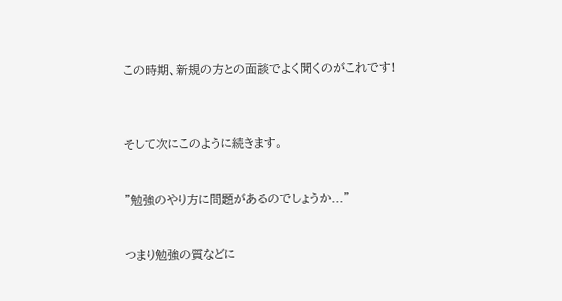この時期、新規の方との面談でよく聞くのがこれです!



そして次にこのように続きます。


"勉強のやり方に問題があるのでしょうか..."


つまり勉強の質などに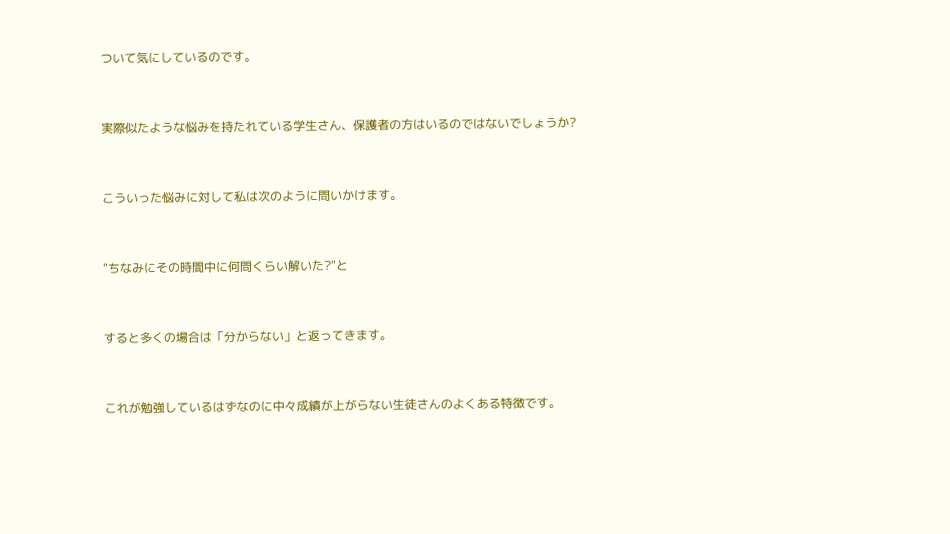ついて気にしているのです。


実際似たような悩みを持たれている学生さん、保護者の方はいるのではないでしょうか?


こういった悩みに対して私は次のように問いかけます。


"ちなみにその時間中に何問くらい解いた?"と


すると多くの場合は「分からない」と返ってきます。


これが勉強しているはずなのに中々成績が上がらない生徒さんのよくある特徴です。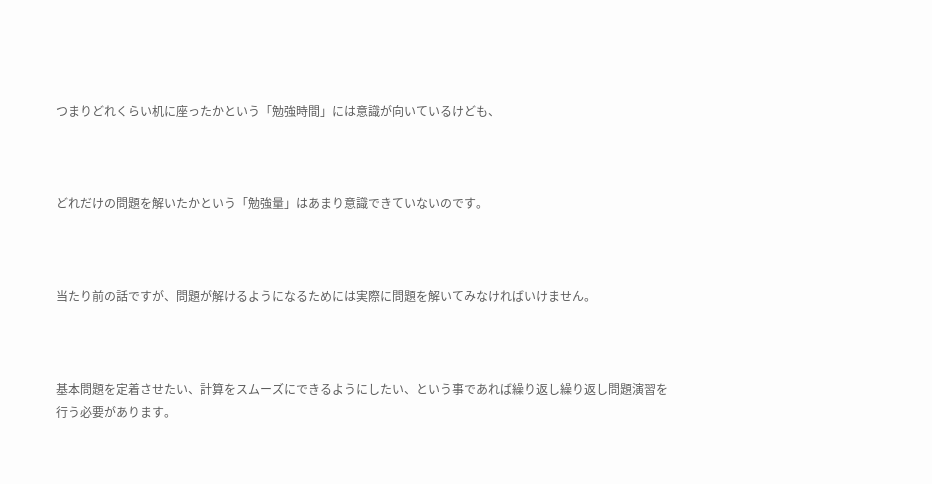つまりどれくらい机に座ったかという「勉強時間」には意識が向いているけども、



どれだけの問題を解いたかという「勉強量」はあまり意識できていないのです。



当たり前の話ですが、問題が解けるようになるためには実際に問題を解いてみなければいけません。



基本問題を定着させたい、計算をスムーズにできるようにしたい、という事であれば繰り返し繰り返し問題演習を行う必要があります。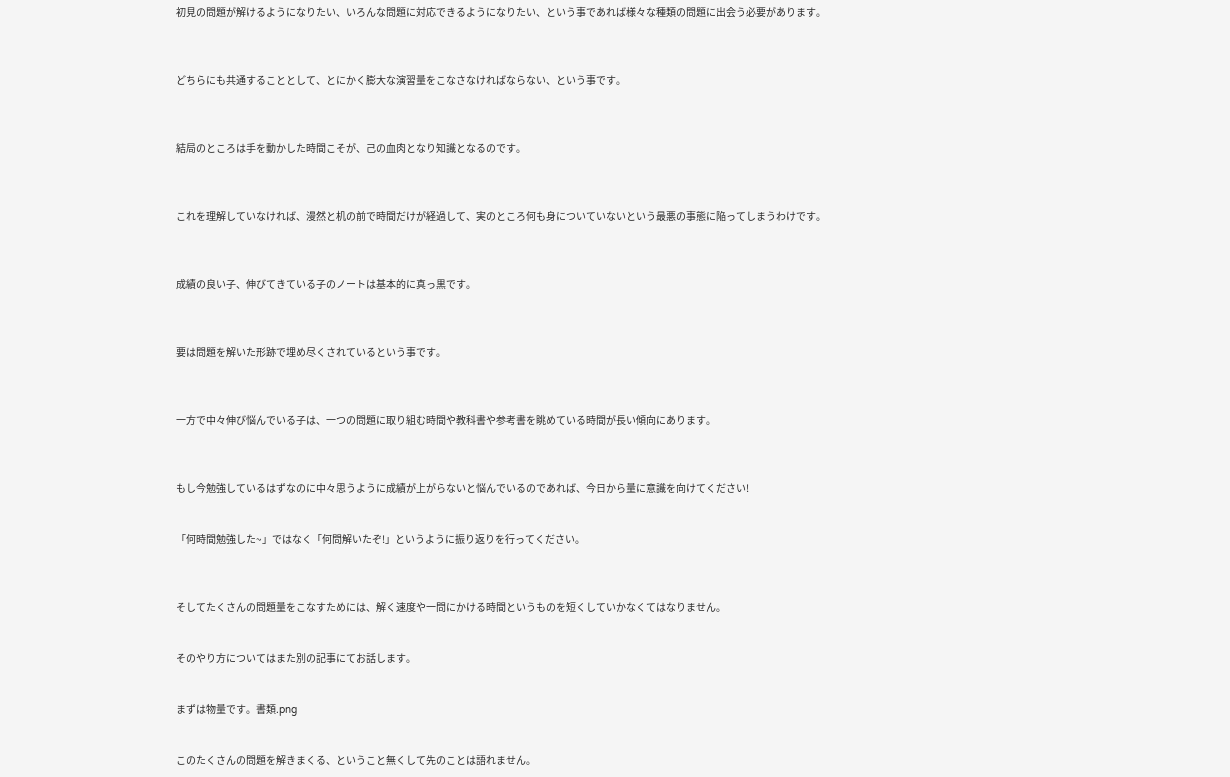初見の問題が解けるようになりたい、いろんな問題に対応できるようになりたい、という事であれば様々な種類の問題に出会う必要があります。



どちらにも共通することとして、とにかく膨大な演習量をこなさなければならない、という事です。



結局のところは手を動かした時間こそが、己の血肉となり知識となるのです。



これを理解していなければ、漫然と机の前で時間だけが経過して、実のところ何も身についていないという最悪の事態に陥ってしまうわけです。



成績の良い子、伸びてきている子のノートは基本的に真っ黒です。



要は問題を解いた形跡で埋め尽くされているという事です。



一方で中々伸び悩んでいる子は、一つの問題に取り組む時間や教科書や参考書を眺めている時間が長い傾向にあります。



もし今勉強しているはずなのに中々思うように成績が上がらないと悩んでいるのであれば、今日から量に意識を向けてください!


「何時間勉強した~」ではなく「何問解いたぞ!」というように振り返りを行ってください。



そしてたくさんの問題量をこなすためには、解く速度や一問にかける時間というものを短くしていかなくてはなりません。


そのやり方についてはまた別の記事にてお話します。


まずは物量です。書類.png


このたくさんの問題を解きまくる、ということ無くして先のことは語れません。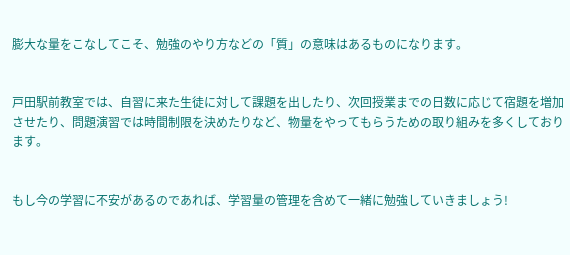膨大な量をこなしてこそ、勉強のやり方などの「質」の意味はあるものになります。


戸田駅前教室では、自習に来た生徒に対して課題を出したり、次回授業までの日数に応じて宿題を増加させたり、問題演習では時間制限を決めたりなど、物量をやってもらうための取り組みを多くしております。


もし今の学習に不安があるのであれば、学習量の管理を含めて一緒に勉強していきましょう!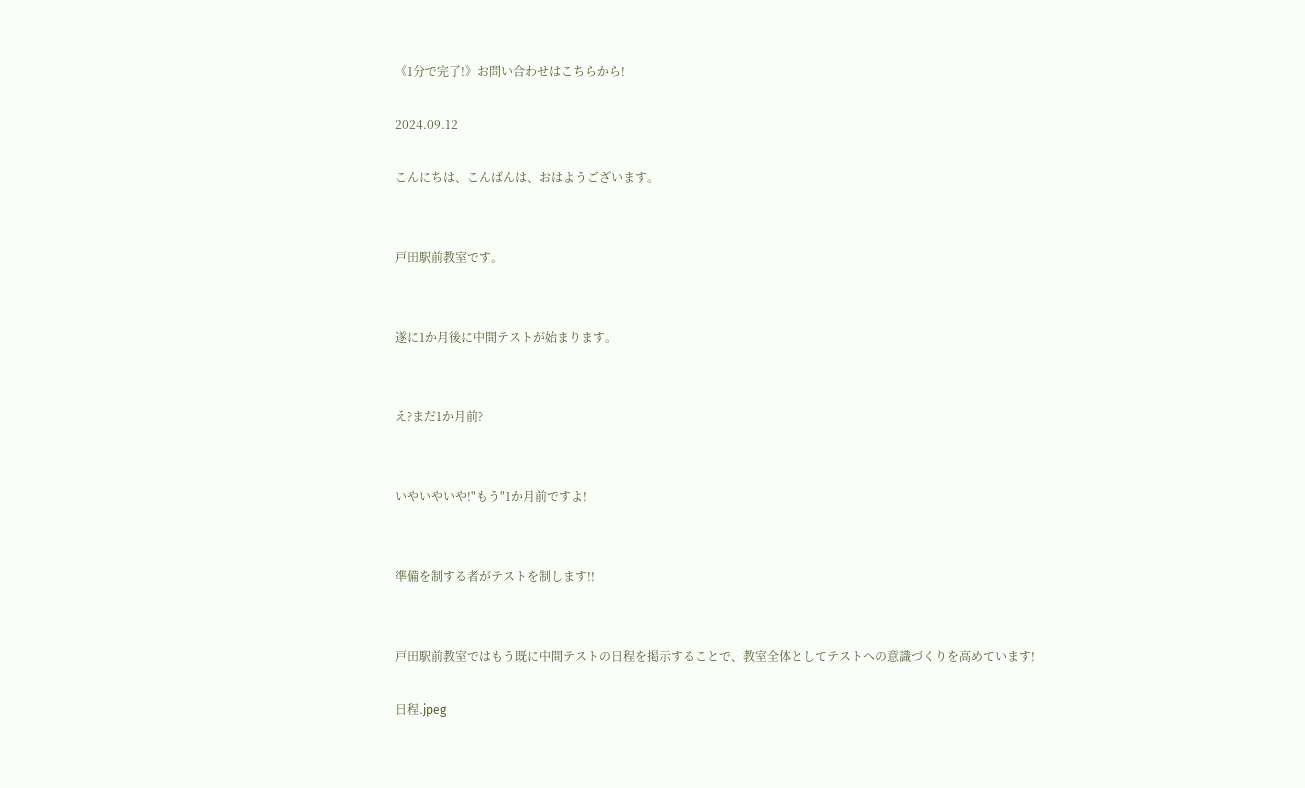《1分で完了!》お問い合わせはこちらから!

2024.09.12

こんにちは、こんばんは、おはようございます。


戸田駅前教室です。


遂に1か月後に中間テストが始まります。


え?まだ1か月前?


いやいやいや!"もう"1か月前ですよ!


準備を制する者がテストを制します!!


戸田駅前教室ではもう既に中間テストの日程を掲示することで、教室全体としてテストへの意識づくりを高めています!

日程.jpeg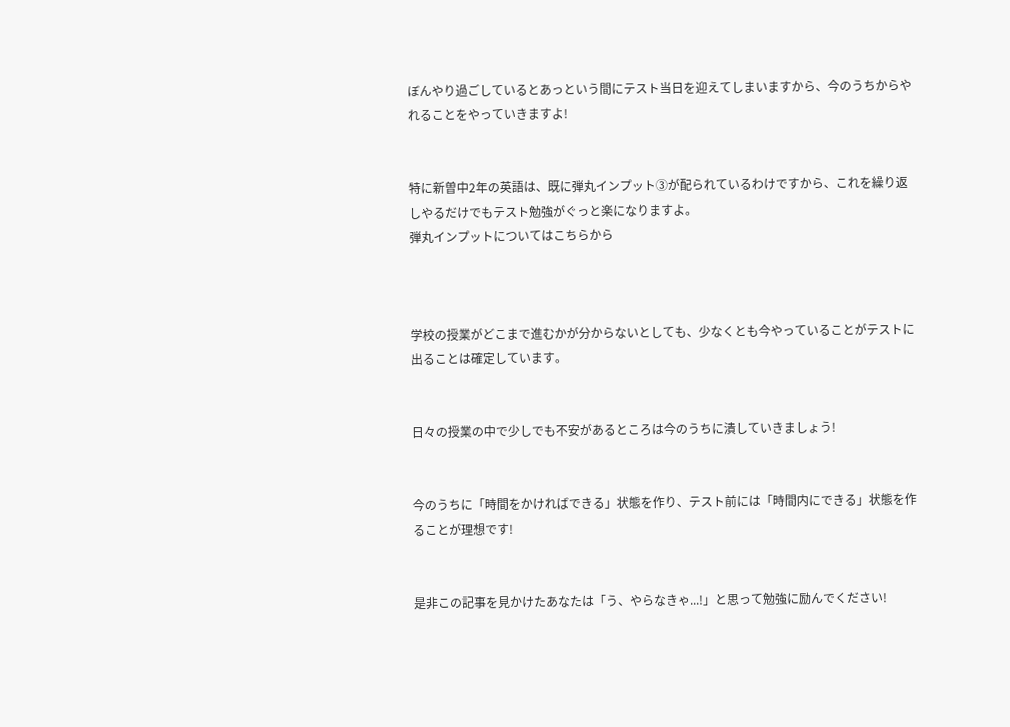ぼんやり過ごしているとあっという間にテスト当日を迎えてしまいますから、今のうちからやれることをやっていきますよ!


特に新曽中2年の英語は、既に弾丸インプット③が配られているわけですから、これを繰り返しやるだけでもテスト勉強がぐっと楽になりますよ。
弾丸インプットについてはこちらから



学校の授業がどこまで進むかが分からないとしても、少なくとも今やっていることがテストに出ることは確定しています。


日々の授業の中で少しでも不安があるところは今のうちに潰していきましょう!


今のうちに「時間をかければできる」状態を作り、テスト前には「時間内にできる」状態を作ることが理想です!


是非この記事を見かけたあなたは「う、やらなきゃ...!」と思って勉強に励んでください!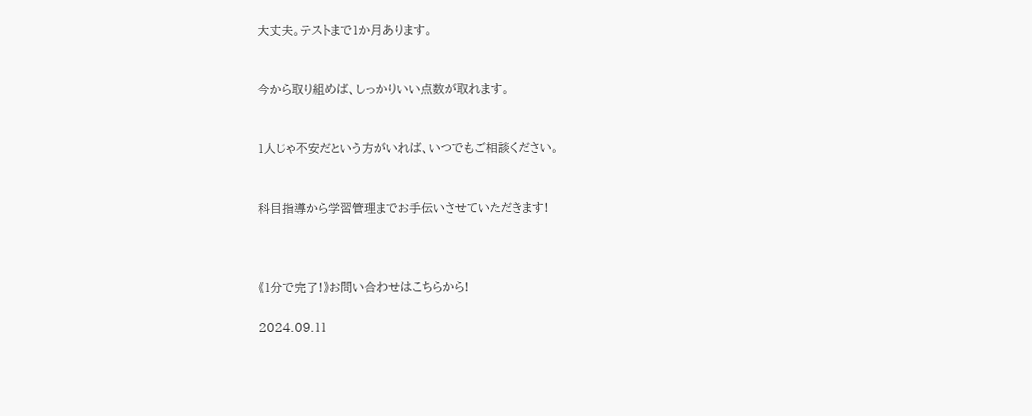大丈夫。テストまで1か月あります。


今から取り組めば、しっかりいい点数が取れます。


1人じゃ不安だという方がいれば、いつでもご相談ください。


科目指導から学習管理までお手伝いさせていただきます!



《1分で完了!》お問い合わせはこちらから!

2024.09.11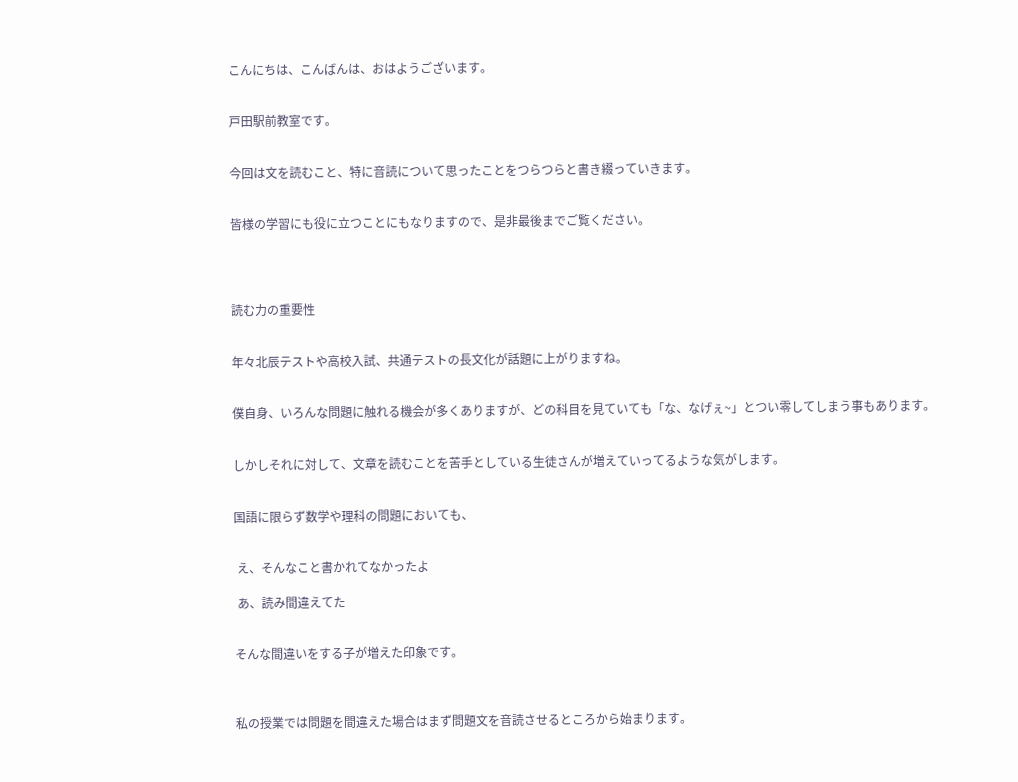こんにちは、こんばんは、おはようございます。


戸田駅前教室です。


今回は文を読むこと、特に音読について思ったことをつらつらと書き綴っていきます。


皆様の学習にも役に立つことにもなりますので、是非最後までご覧ください。




読む力の重要性


年々北辰テストや高校入試、共通テストの長文化が話題に上がりますね。


僕自身、いろんな問題に触れる機会が多くありますが、どの科目を見ていても「な、なげぇ~」とつい零してしまう事もあります。


しかしそれに対して、文章を読むことを苦手としている生徒さんが増えていってるような気がします。


国語に限らず数学や理科の問題においても、


 え、そんなこと書かれてなかったよ

 あ、読み間違えてた


そんな間違いをする子が増えた印象です。



私の授業では問題を間違えた場合はまず問題文を音読させるところから始まります。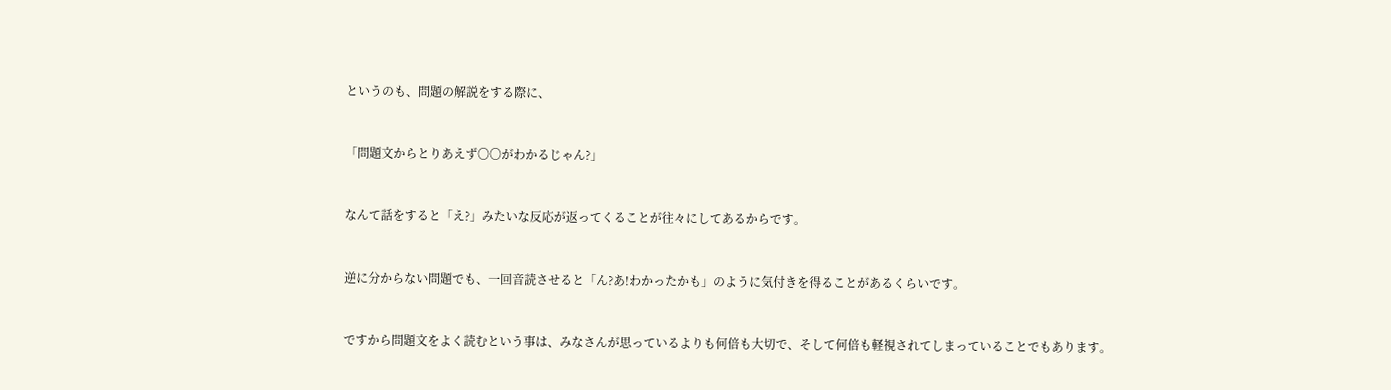というのも、問題の解説をする際に、


「問題文からとりあえず〇〇がわかるじゃん?」


なんて話をすると「え?」みたいな反応が返ってくることが往々にしてあるからです。


逆に分からない問題でも、一回音読させると「ん?あ!わかったかも」のように気付きを得ることがあるくらいです。


ですから問題文をよく読むという事は、みなさんが思っているよりも何倍も大切で、そして何倍も軽視されてしまっていることでもあります。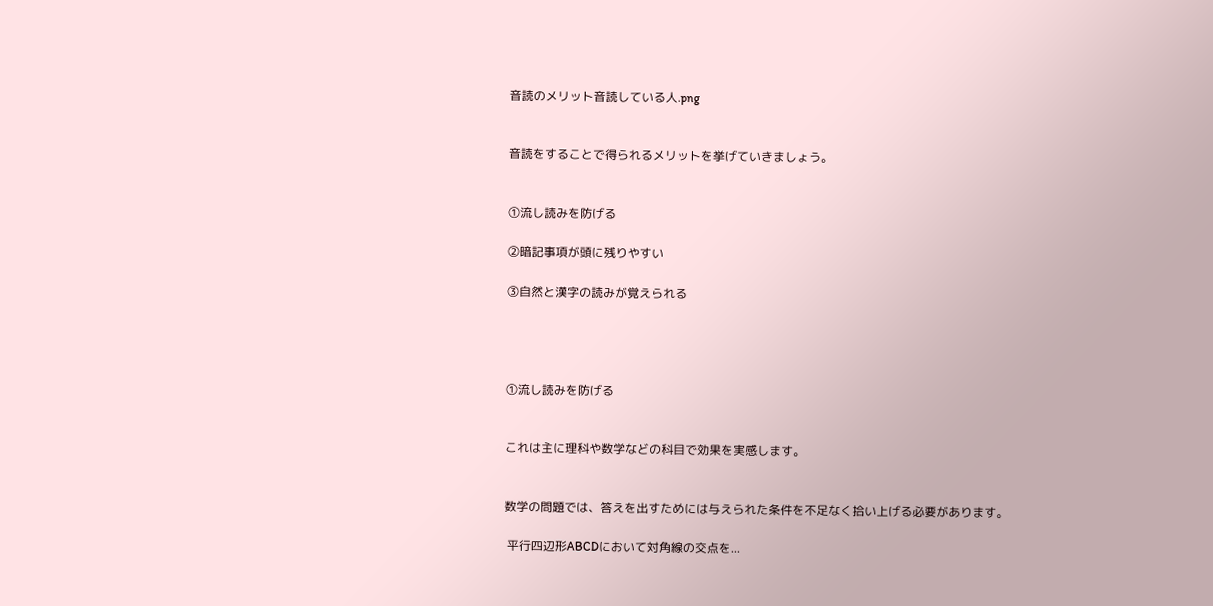音読のメリット音読している人.png


音読をすることで得られるメリットを挙げていきましょう。


①流し読みを防げる

②暗記事項が頭に残りやすい

③自然と漢字の読みが覚えられる




①流し読みを防げる


これは主に理科や数学などの科目で効果を実感します。


数学の問題では、答えを出すためには与えられた条件を不足なく拾い上げる必要があります。

 平行四辺形ABCDにおいて対角線の交点を...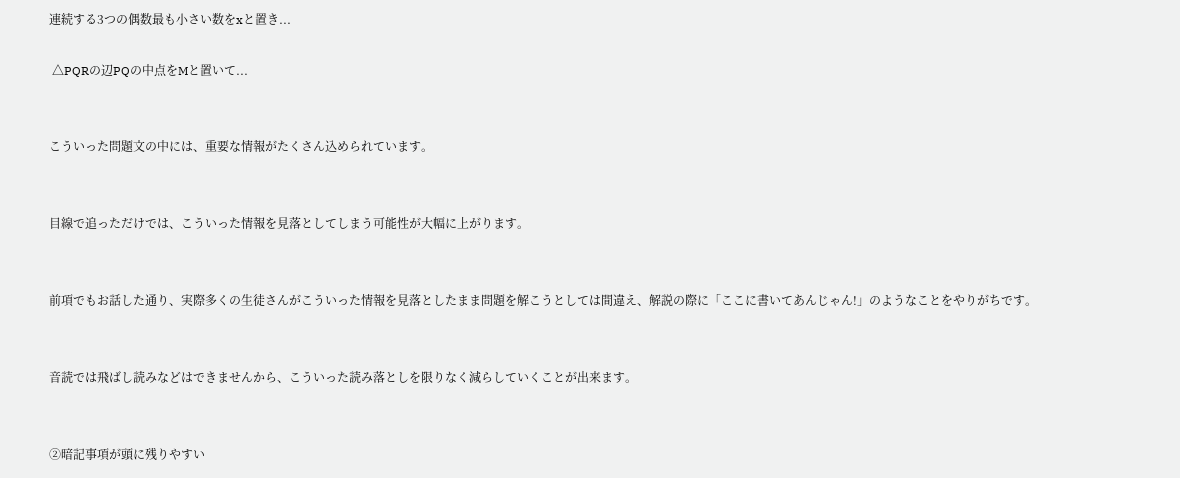連続する3つの偶数最も小さい数をxと置き...

 △PQRの辺PQの中点をMと置いて...


こういった問題文の中には、重要な情報がたくさん込められています。


目線で追っただけでは、こういった情報を見落としてしまう可能性が大幅に上がります。


前項でもお話した通り、実際多くの生徒さんがこういった情報を見落としたまま問題を解こうとしては間違え、解説の際に「ここに書いてあんじゃん!」のようなことをやりがちです。


音読では飛ばし読みなどはできませんから、こういった読み落としを限りなく減らしていくことが出来ます。


②暗記事項が頭に残りやすい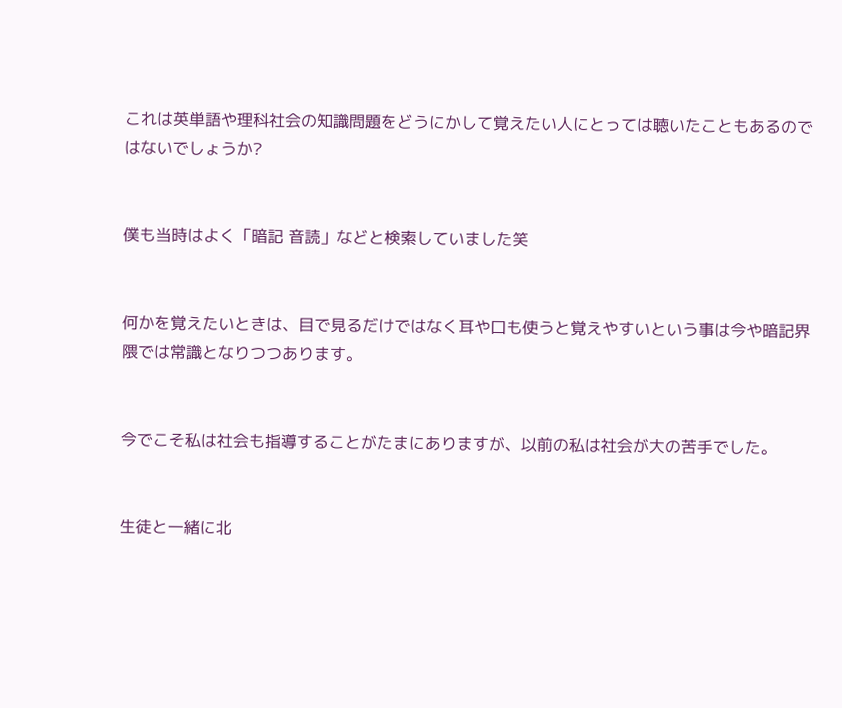これは英単語や理科社会の知識問題をどうにかして覚えたい人にとっては聴いたこともあるのではないでしょうか?


僕も当時はよく「暗記 音読」などと検索していました笑


何かを覚えたいときは、目で見るだけではなく耳や口も使うと覚えやすいという事は今や暗記界隈では常識となりつつあります。


今でこそ私は社会も指導することがたまにありますが、以前の私は社会が大の苦手でした。


生徒と一緒に北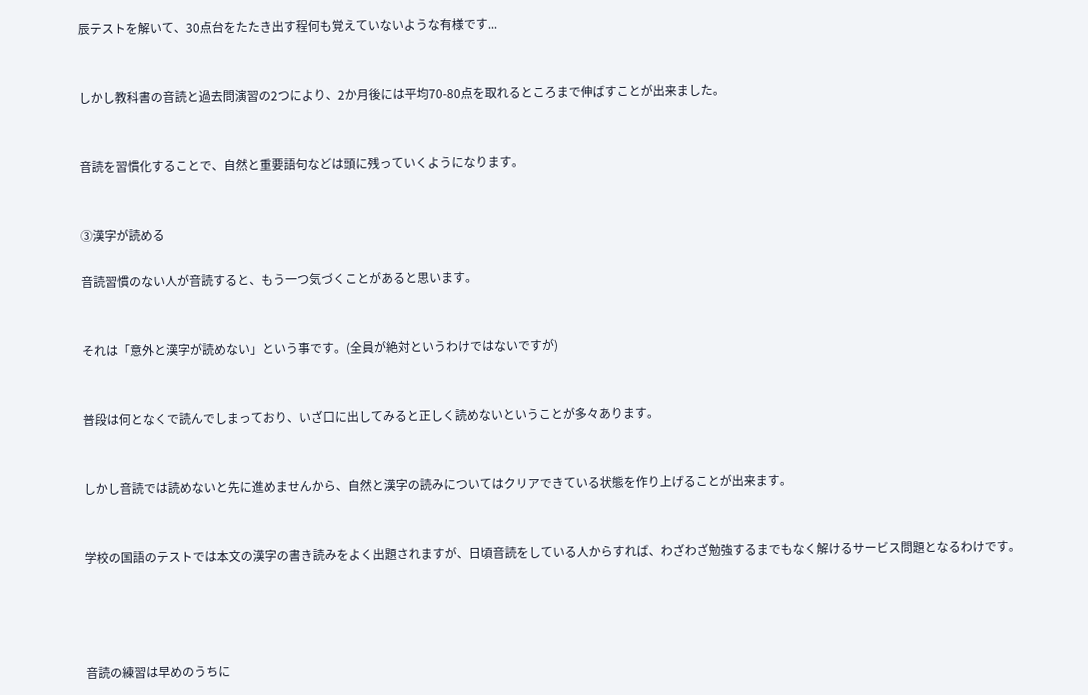辰テストを解いて、30点台をたたき出す程何も覚えていないような有様です...


しかし教科書の音読と過去問演習の2つにより、2か月後には平均70-80点を取れるところまで伸ばすことが出来ました。


音読を習慣化することで、自然と重要語句などは頭に残っていくようになります。


③漢字が読める

音読習慣のない人が音読すると、もう一つ気づくことがあると思います。


それは「意外と漢字が読めない」という事です。(全員が絶対というわけではないですが)


普段は何となくで読んでしまっており、いざ口に出してみると正しく読めないということが多々あります。


しかし音読では読めないと先に進めませんから、自然と漢字の読みについてはクリアできている状態を作り上げることが出来ます。


学校の国語のテストでは本文の漢字の書き読みをよく出題されますが、日頃音読をしている人からすれば、わざわざ勉強するまでもなく解けるサービス問題となるわけです。




音読の練習は早めのうちに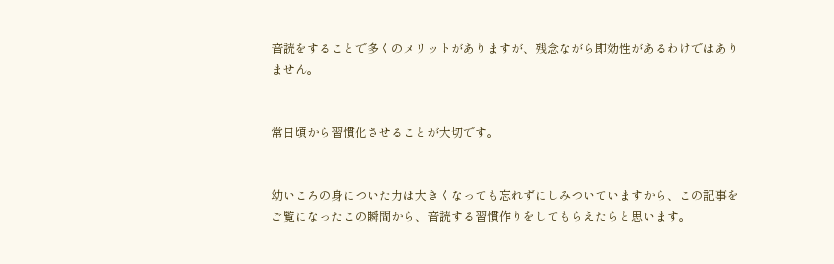音読をすることで多くのメリットがありますが、残念ながら即効性があるわけではありません。


常日頃から習慣化させることが大切です。


幼いころの身についた力は大きくなっても忘れずにしみついていますから、この記事をご覧になったこの瞬間から、音読する習慣作りをしてもらえたらと思います。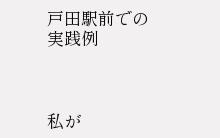戸田駅前での実践例



私が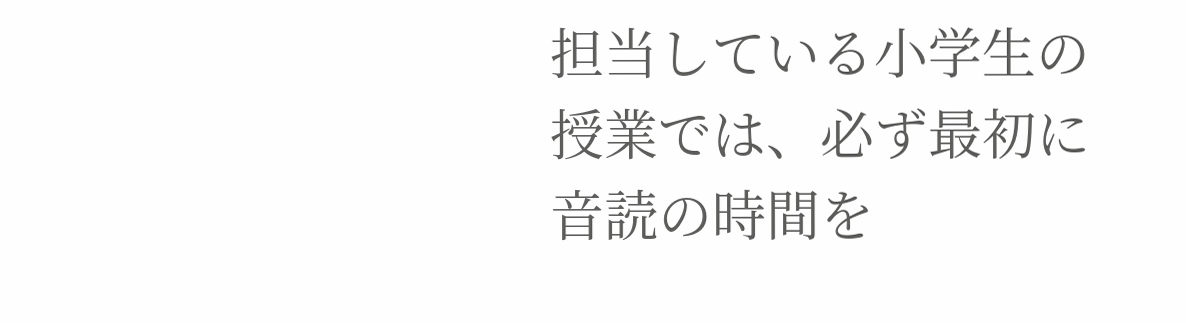担当している小学生の授業では、必ず最初に音読の時間を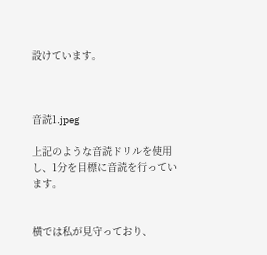設けています。



音読1.jpeg

上記のような音読ドリルを使用し、1分を目標に音読を行っています。


横では私が見守っており、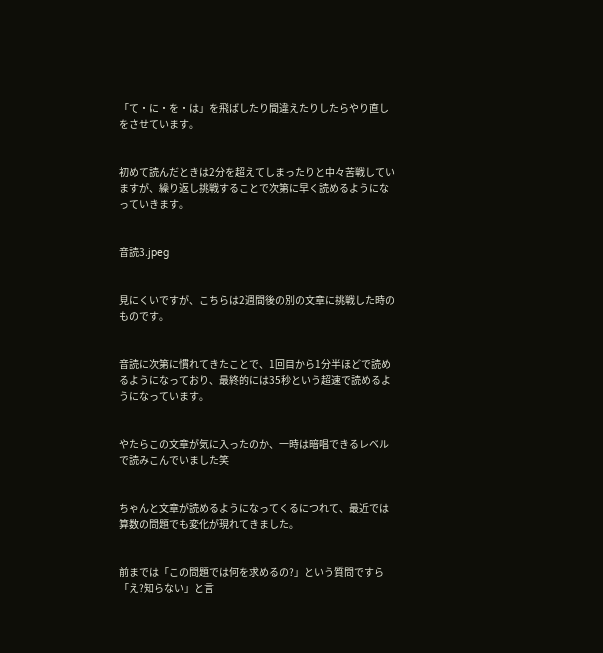「て・に・を・は」を飛ばしたり間違えたりしたらやり直しをさせています。


初めて読んだときは2分を超えてしまったりと中々苦戦していますが、繰り返し挑戦することで次第に早く読めるようになっていきます。


音読3.jpeg


見にくいですが、こちらは2週間後の別の文章に挑戦した時のものです。


音読に次第に慣れてきたことで、1回目から1分半ほどで読めるようになっており、最終的には35秒という超速で読めるようになっています。


やたらこの文章が気に入ったのか、一時は暗唱できるレベルで読みこんでいました笑


ちゃんと文章が読めるようになってくるにつれて、最近では算数の問題でも変化が現れてきました。


前までは「この問題では何を求めるの?」という質問ですら「え?知らない」と言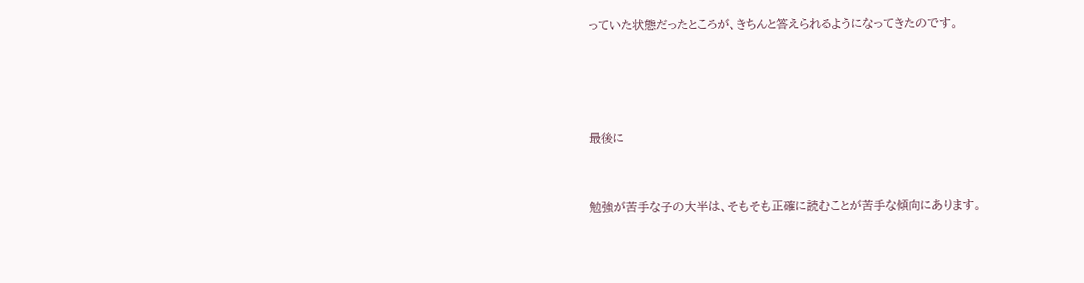っていた状態だったところが、きちんと答えられるようになってきたのです。




最後に


勉強が苦手な子の大半は、そもそも正確に読むことが苦手な傾向にあります。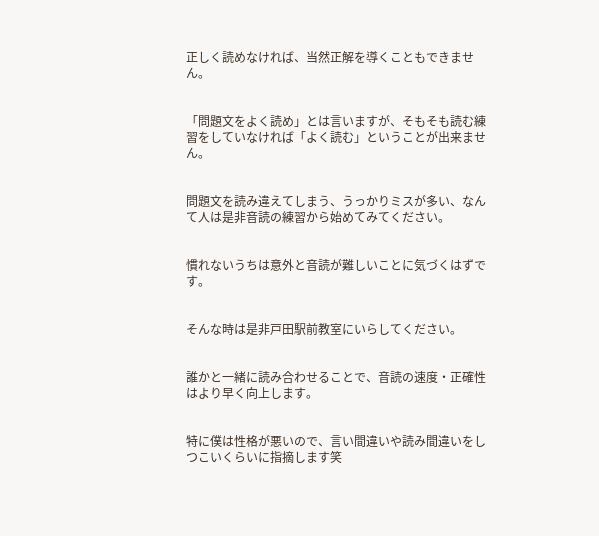正しく読めなければ、当然正解を導くこともできません。


「問題文をよく読め」とは言いますが、そもそも読む練習をしていなければ「よく読む」ということが出来ません。


問題文を読み違えてしまう、うっかりミスが多い、なんて人は是非音読の練習から始めてみてください。


慣れないうちは意外と音読が難しいことに気づくはずです。


そんな時は是非戸田駅前教室にいらしてください。


誰かと一緒に読み合わせることで、音読の速度・正確性はより早く向上します。


特に僕は性格が悪いので、言い間違いや読み間違いをしつこいくらいに指摘します笑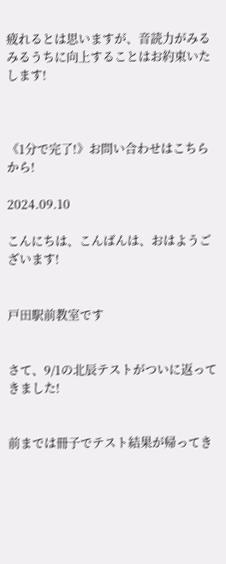疲れるとは思いますが、音読力がみるみるうちに向上することはお約束いたします!



《1分で完了!》お問い合わせはこちらから!

2024.09.10

こんにちは、こんばんは、おはようございます!


戸田駅前教室です


さて、9/1の北辰テストがついに返ってきました!


前までは冊子でテスト結果が帰ってき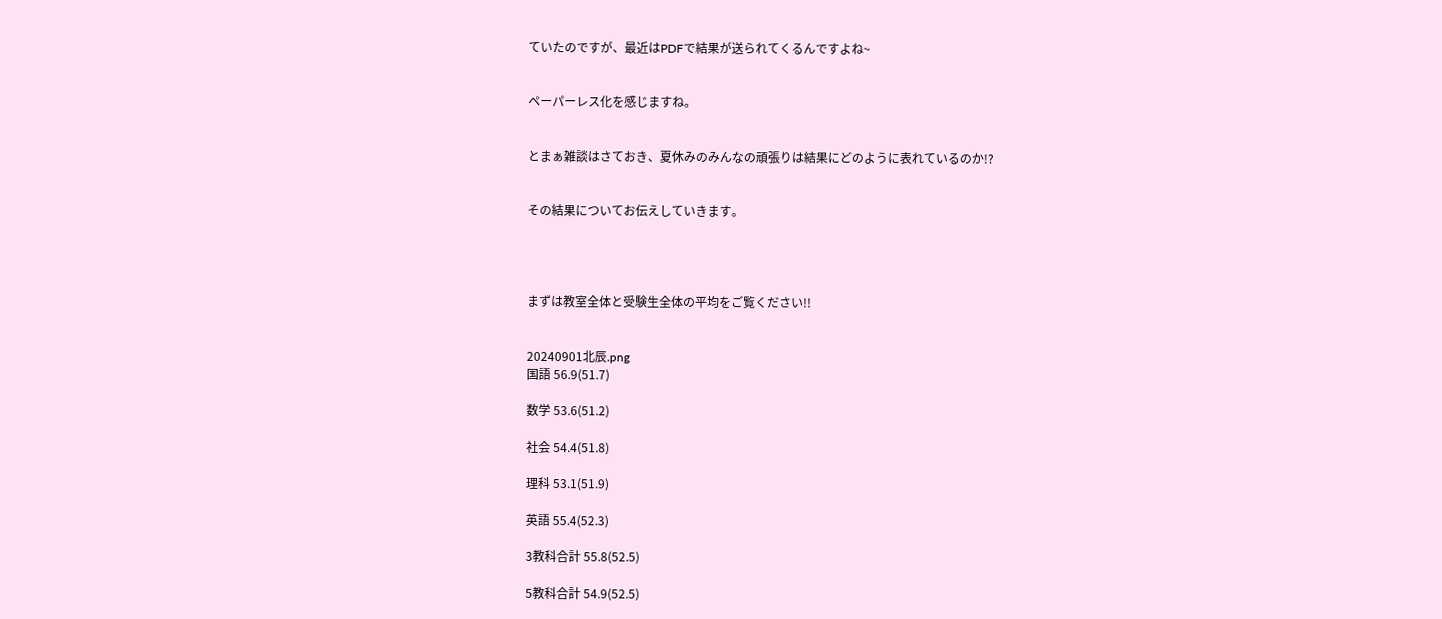ていたのですが、最近はPDFで結果が送られてくるんですよね~


ペーパーレス化を感じますね。


とまぁ雑談はさておき、夏休みのみんなの頑張りは結果にどのように表れているのか!?


その結果についてお伝えしていきます。




まずは教室全体と受験生全体の平均をご覧ください!!


20240901北辰.png
国語 56.9(51.7)

数学 53.6(51.2)

社会 54.4(51.8)

理科 53.1(51.9)

英語 55.4(52.3)

3教科合計 55.8(52.5)

5教科合計 54.9(52.5)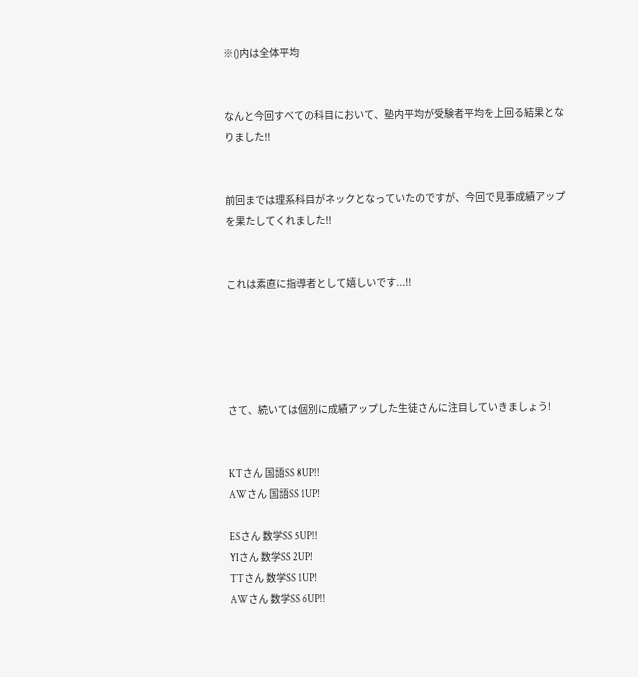※()内は全体平均


なんと今回すべての科目において、塾内平均が受験者平均を上回る結果となりました!!


前回までは理系科目がネックとなっていたのですが、今回で見事成績アップを果たしてくれました!!


これは素直に指導者として嬉しいです...!!





さて、続いては個別に成績アップした生徒さんに注目していきましょう!


KTさん 国語SS 8UP!!
AWさん 国語SS 1UP!

ESさん 数学SS 5UP!!
YIさん 数学SS 2UP!
TTさん 数学SS 1UP!
AWさん 数学SS 6UP!!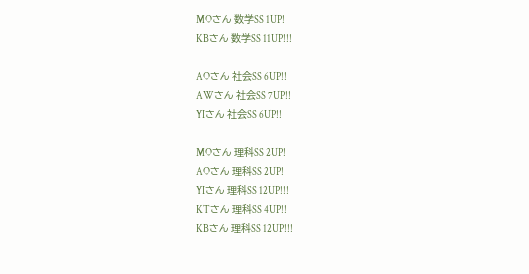MOさん 数学SS 1UP!
KBさん 数学SS 11UP!!!

AOさん 社会SS 6UP!!
AWさん 社会SS 7UP!!
YIさん 社会SS 6UP!!

MOさん 理科SS 2UP!
AOさん 理科SS 2UP!
YIさん 理科SS 12UP!!!
KTさん 理科SS 4UP!!
KBさん 理科SS 12UP!!!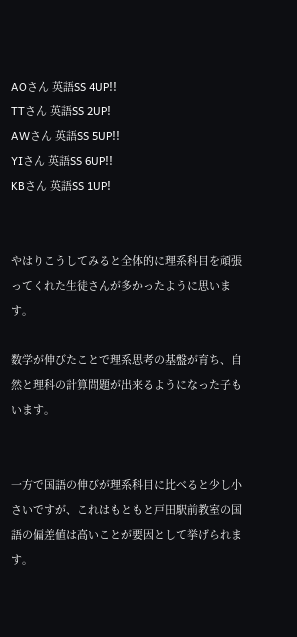AOさん 英語SS 4UP!!
TTさん 英語SS 2UP!
AWさん 英語SS 5UP!!
YIさん 英語SS 6UP!!
KBさん 英語SS 1UP!


やはりこうしてみると全体的に理系科目を頑張ってくれた生徒さんが多かったように思います。

数学が伸びたことで理系思考の基盤が育ち、自然と理科の計算問題が出来るようになった子もいます。


一方で国語の伸びが理系科目に比べると少し小さいですが、これはもともと戸田駅前教室の国語の偏差値は高いことが要因として挙げられます。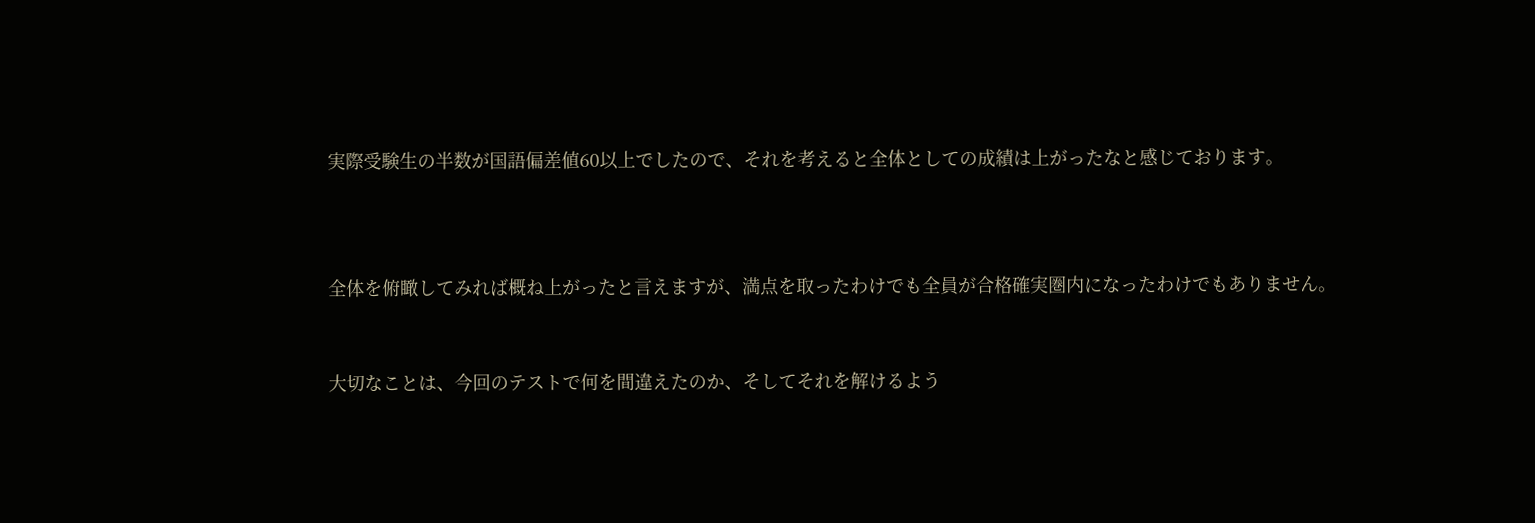実際受験生の半数が国語偏差値60以上でしたので、それを考えると全体としての成績は上がったなと感じております。



全体を俯瞰してみれば概ね上がったと言えますが、満点を取ったわけでも全員が合格確実圏内になったわけでもありません。


大切なことは、今回のテストで何を間違えたのか、そしてそれを解けるよう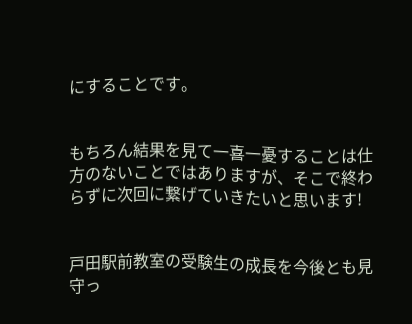にすることです。


もちろん結果を見て一喜一憂することは仕方のないことではありますが、そこで終わらずに次回に繋げていきたいと思います!


戸田駅前教室の受験生の成長を今後とも見守っ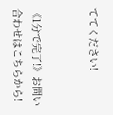ててください!


《1分で完了!》お問い合わせはこちらから!